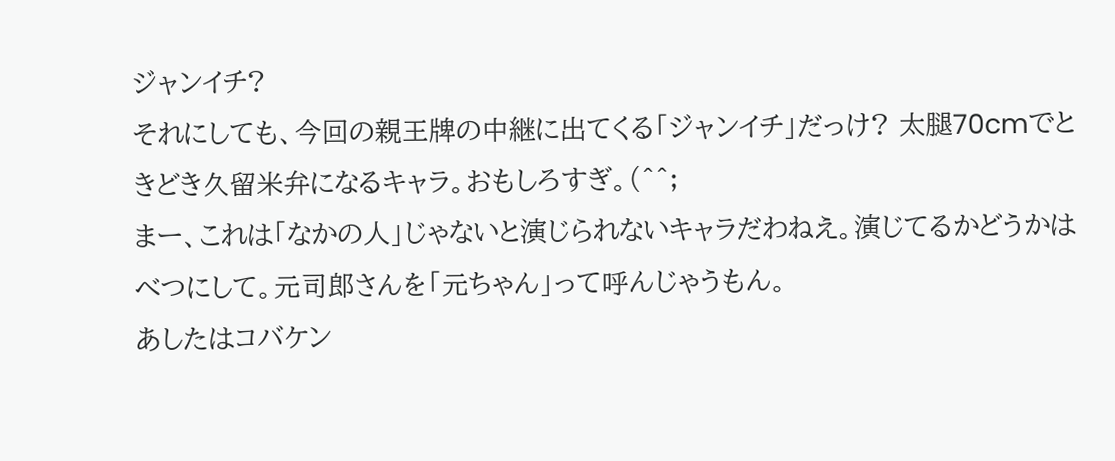ジャンイチ?
それにしても、今回の親王牌の中継に出てくる「ジャンイチ」だっけ? 太腿70cmでときどき久留米弁になるキャラ。おもしろすぎ。(^^;
まー、これは「なかの人」じゃないと演じられないキャラだわねえ。演じてるかどうかはべつにして。元司郎さんを「元ちゃん」って呼んじゃうもん。
あしたはコバケン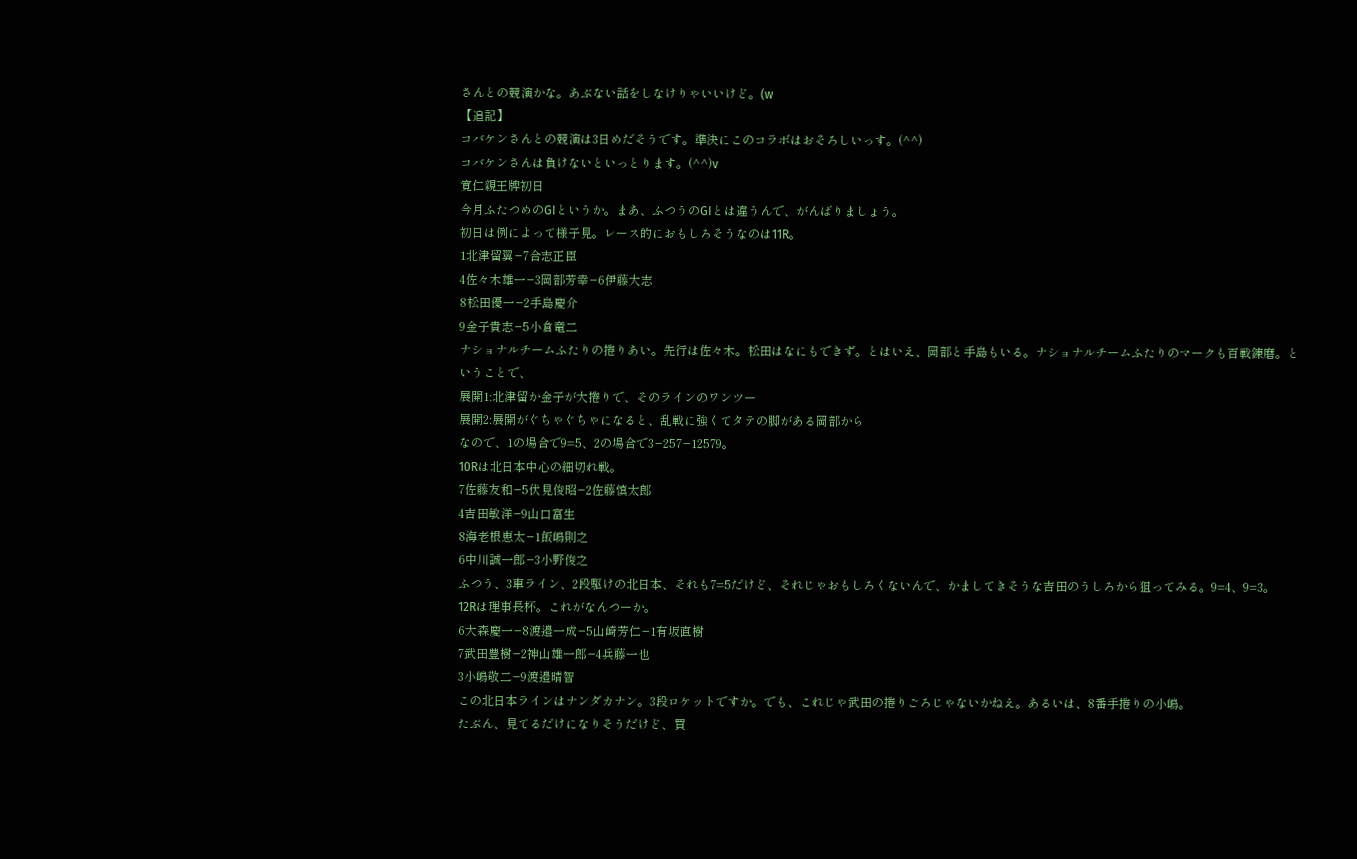さんとの競演かな。あぶない話をしなけりゃいいけど。(w
【追記】
コバケンさんとの競演は3日めだそうです。準決にこのコラボはおそろしいっす。(^^)
コバケンさんは負けないといっとります。(^^)v
寛仁親王牌初日
今月ふたつめのGIというか。まあ、ふつうのGIとは違うんで、がんばりましょう。
初日は例によって様子見。レース的におもしろそうなのは11R。
1北津留翼−7合志正臣
4佐々木雄一−3岡部芳幸−6伊藤大志
8松田優一−2手島慶介
9金子貴志−5小倉竜二
ナショナルチームふたりの捲りあい。先行は佐々木。松田はなにもできず。とはいえ、岡部と手島もいる。ナショナルチームふたりのマークも百戦錬磨。ということで、
展開1:北津留か金子が大捲りで、そのラインのワンツー
展開2:展開がぐちゃぐちゃになると、乱戦に強くてタテの脚がある岡部から
なので、1の場合で9=5、2の場合で3−257−12579。
10Rは北日本中心の細切れ戦。
7佐藤友和−5伏見俊昭−2佐藤慎太郎
4吉田敏洋−9山口富生
8海老根恵太−1飯嶋則之
6中川誠一郎−3小野俊之
ふつう、3車ライン、2段駆けの北日本、それも7=5だけど、それじゃおもしろくないんで、かましてきそうな吉田のうしろから狙ってみる。9=4、9=3。
12Rは理事長杯。これがなんつーか。
6大森慶一−8渡邉一成−5山崎芳仁−1有坂直樹
7武田豊樹−2神山雄一郎−4兵藤一也
3小嶋敬二−9渡邉晴智
この北日本ラインはナンダカナン。3段ロケットですか。でも、これじゃ武田の捲りごろじゃないかねえ。あるいは、8番手捲りの小嶋。
たぶん、見てるだけになりそうだけど、買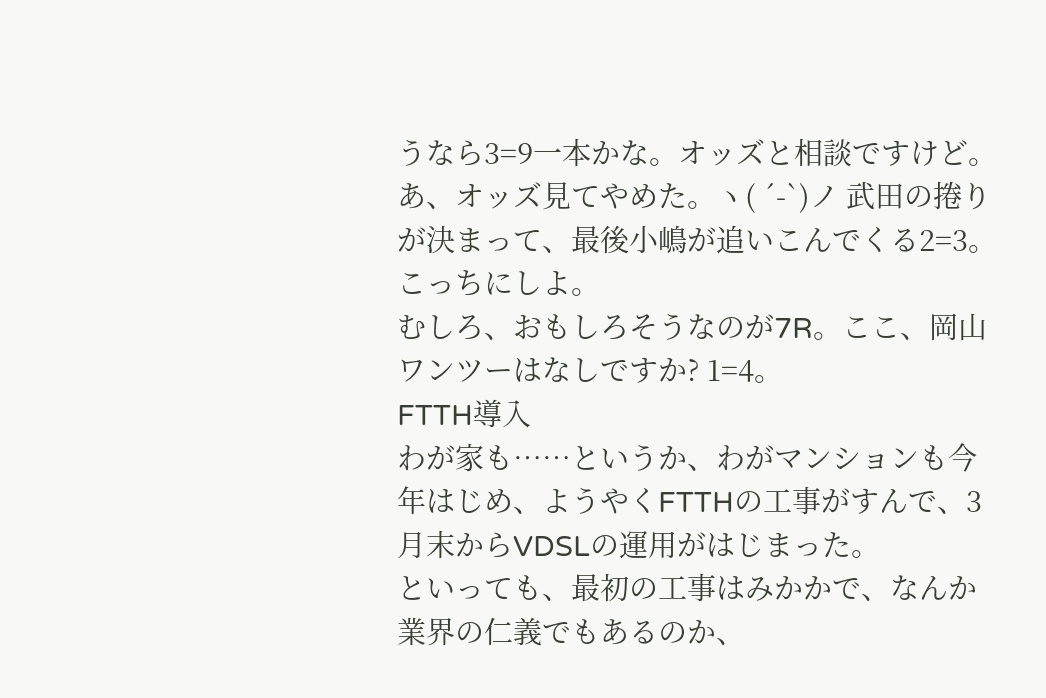うなら3=9一本かな。オッズと相談ですけど。
あ、オッズ見てやめた。ヽ( ´-`)ノ 武田の捲りが決まって、最後小嶋が追いこんでくる2=3。こっちにしよ。
むしろ、おもしろそうなのが7R。ここ、岡山ワンツーはなしですか? 1=4。
FTTH導入
わが家も……というか、わがマンションも今年はじめ、ようやくFTTHの工事がすんで、3月末からVDSLの運用がはじまった。
といっても、最初の工事はみかかで、なんか業界の仁義でもあるのか、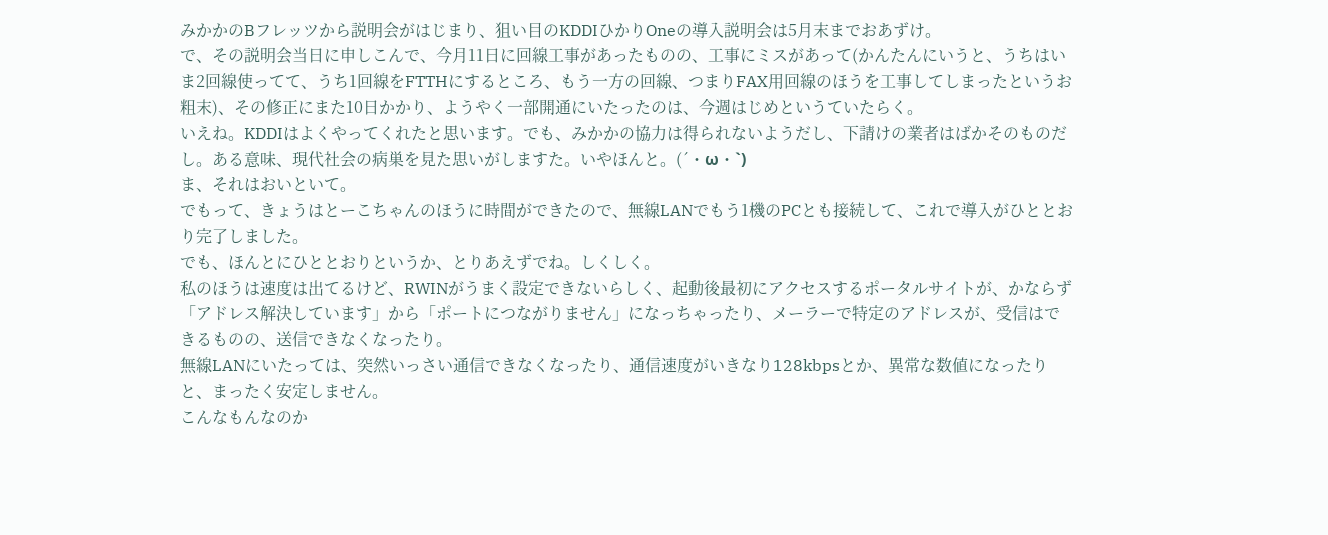みかかのBフレッツから説明会がはじまり、狙い目のKDDIひかりOneの導入説明会は5月末までおあずけ。
で、その説明会当日に申しこんで、今月11日に回線工事があったものの、工事にミスがあって(かんたんにいうと、うちはいま2回線使ってて、うち1回線をFTTHにするところ、もう一方の回線、つまりFAX用回線のほうを工事してしまったというお粗末)、その修正にまた10日かかり、ようやく一部開通にいたったのは、今週はじめというていたらく。
いえね。KDDIはよくやってくれたと思います。でも、みかかの協力は得られないようだし、下請けの業者はばかそのものだし。ある意味、現代社会の病巣を見た思いがしますた。いやほんと。(´・ω・`)
ま、それはおいといて。
でもって、きょうはとーこちゃんのほうに時間ができたので、無線LANでもう1機のPCとも接続して、これで導入がひととおり完了しました。
でも、ほんとにひととおりというか、とりあえずでね。しくしく。
私のほうは速度は出てるけど、RWINがうまく設定できないらしく、起動後最初にアクセスするポータルサイトが、かならず「アドレス解決しています」から「ポートにつながりません」になっちゃったり、メーラーで特定のアドレスが、受信はできるものの、送信できなくなったり。
無線LANにいたっては、突然いっさい通信できなくなったり、通信速度がいきなり128kbpsとか、異常な数値になったりと、まったく安定しません。
こんなもんなのか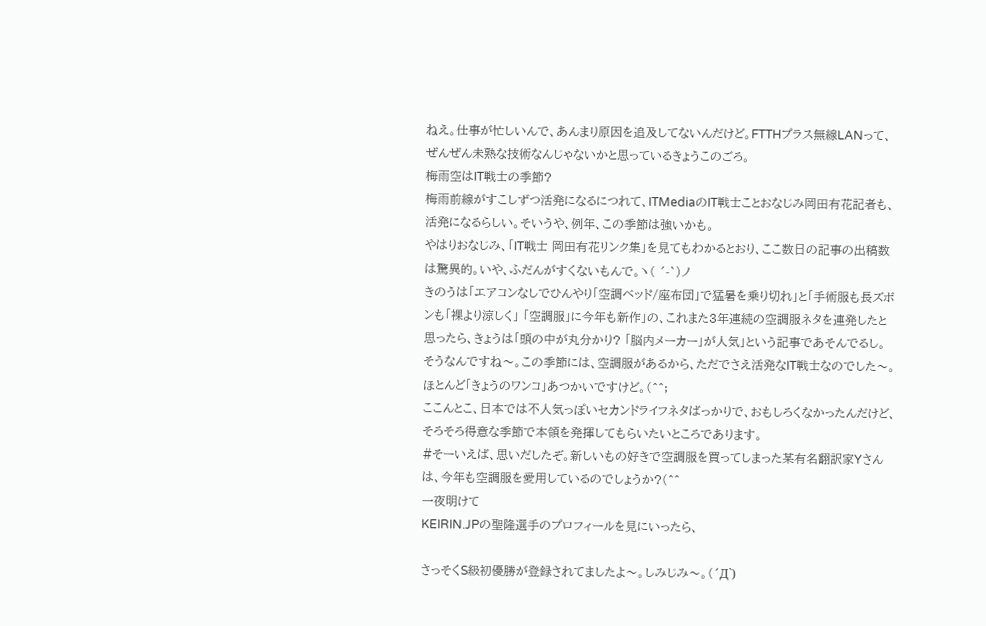ねえ。仕事が忙しいんで、あんまり原因を追及してないんだけど。FTTHプラス無線LANって、ぜんぜん未熟な技術なんじゃないかと思っているきょうこのごろ。
梅雨空はIT戦士の季節?
梅雨前線がすこしずつ活発になるにつれて、ITMediaのIT戦士ことおなじみ岡田有花記者も、活発になるらしい。そいうや、例年、この季節は強いかも。
やはりおなじみ、「IT戦士 岡田有花リンク集」を見てもわかるとおり、ここ数日の記事の出稿数は驚異的。いや、ふだんがすくないもんで。ヽ( ´-`)ノ
きのうは「エアコンなしでひんやり「空調ベッド/座布団」で猛暑を乗り切れ」と「手術服も長ズボンも「裸より涼しく」 「空調服」に今年も新作」の、これまた3年連続の空調服ネタを連発したと思ったら、きょうは「頭の中が丸分かり? 「脳内メーカー」が人気」という記事であそんでるし。
そうなんですね〜。この季節には、空調服があるから、ただでさえ活発なIT戦士なのでした〜。ほとんど「きょうのワンコ」あつかいですけど。(^^;
ここんとこ、日本では不人気っぽいセカンドライフネタばっかりで、おもしろくなかったんだけど、そろそろ得意な季節で本領を発揮してもらいたいところであります。
#そーいえば、思いだしたぞ。新しいもの好きで空調服を買ってしまった某有名翻訳家Yさんは、今年も空調服を愛用しているのでしょうか?(^^
一夜明けて
KEIRIN.JPの聖隆選手のプロフィールを見にいったら、

さっそくS級初優勝が登録されてましたよ〜。しみじみ〜。(´Д`)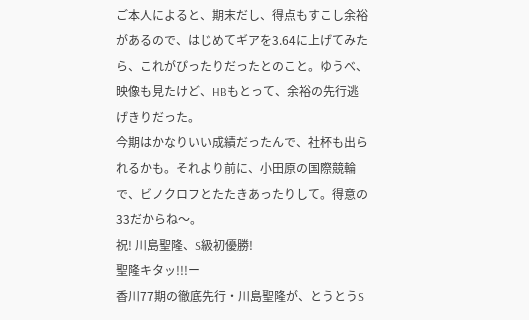ご本人によると、期末だし、得点もすこし余裕があるので、はじめてギアを3.64に上げてみたら、これがぴったりだったとのこと。ゆうべ、映像も見たけど、HBもとって、余裕の先行逃げきりだった。
今期はかなりいい成績だったんで、社杯も出られるかも。それより前に、小田原の国際競輪で、ビノクロフとたたきあったりして。得意の33だからね〜。
祝! 川島聖隆、S級初優勝!
聖隆キタッ!!!ー
香川77期の徹底先行・川島聖隆が、とうとうS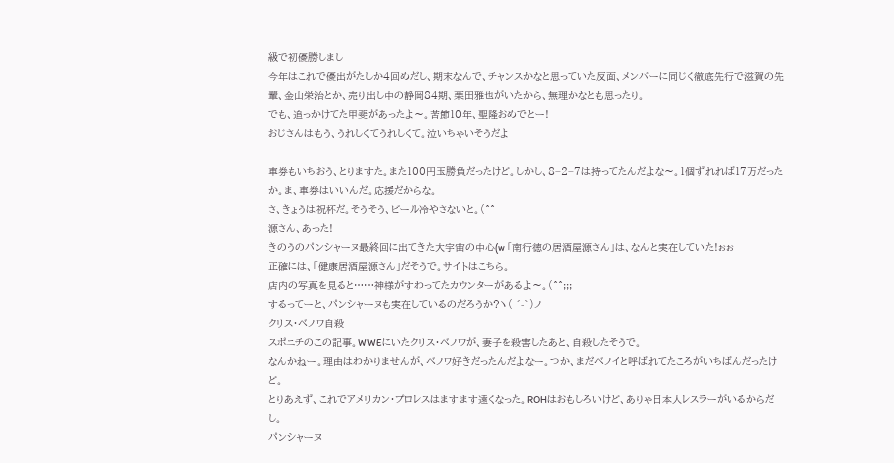級で初優勝しまし
今年はこれで優出がたしか4回めだし、期末なんで、チャンスかなと思っていた反面、メンバーに同じく徹底先行で滋賀の先輩、金山栄治とか、売り出し中の静岡84期、栗田雅也がいたから、無理かなとも思ったり。
でも、追っかけてた甲斐があったよ〜。苦節10年、聖隆おめでとー!
おじさんはもう、うれしくてうれしくて。泣いちゃいそうだよ

車券もいちおう、とりますた。また100円玉勝負だったけど。しかし、8−2−7は持ってたんだよな〜。1個ずれれば17万だったか。ま、車券はいいんだ。応援だからな。
さ、きょうは祝杯だ。そうそう、ビール冷やさないと。(^^
源さん、あった!
きのうのパンシャーヌ最終回に出てきた大宇宙の中心(w 「南行徳の居酒屋源さん」は、なんと実在していた!ぉぉ
正確には、「健康居酒屋源さん」だそうで。サイトはこちら。
店内の写真を見ると……神様がすわってたカウンターがあるよ〜。(^^;;;
するってーと、パンシャーヌも実在しているのだろうか?ヽ( ´-`)ノ
クリス・ベノワ自殺
スポニチのこの記事。WWEにいたクリス・ベノワが、妻子を殺害したあと、自殺したそうで。
なんかねー。理由はわかりませんが、ベノワ好きだったんだよなー。つか、まだベノイと呼ばれてたころがいちばんだったけど。
とりあえず、これでアメリカン・プロレスはますます遠くなった。ROHはおもしろいけど、ありゃ日本人レスラーがいるからだし。
パンシャーヌ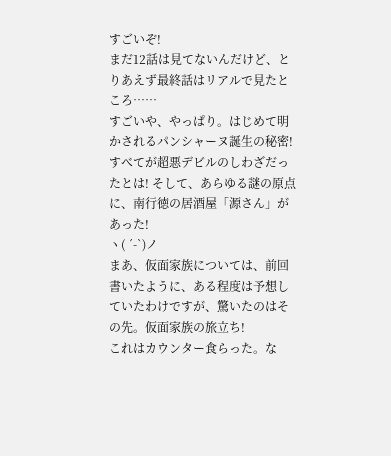すごいぞ!
まだ12話は見てないんだけど、とりあえず最終話はリアルで見たところ……
すごいや、やっぱり。はじめて明かされるパンシャーヌ誕生の秘密! すべてが超悪デビルのしわざだったとは! そして、あらゆる謎の原点に、南行徳の居酒屋「源さん」があった!
ヽ( ´-`)ノ
まあ、仮面家族については、前回書いたように、ある程度は予想していたわけですが、驚いたのはその先。仮面家族の旅立ち!
これはカウンター食らった。な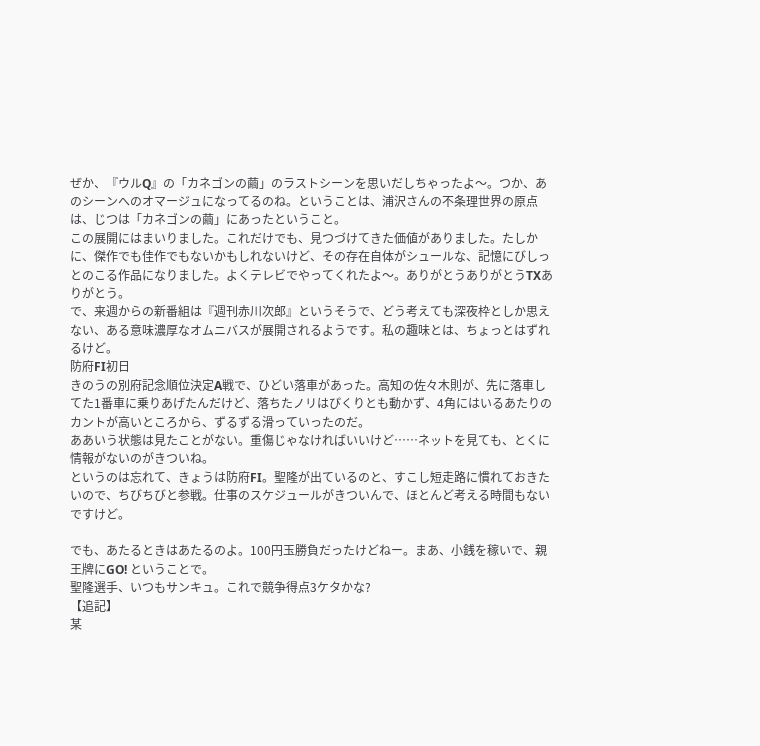ぜか、『ウルQ』の「カネゴンの繭」のラストシーンを思いだしちゃったよ〜。つか、あのシーンへのオマージュになってるのね。ということは、浦沢さんの不条理世界の原点は、じつは「カネゴンの繭」にあったということ。
この展開にはまいりました。これだけでも、見つづけてきた価値がありました。たしかに、傑作でも佳作でもないかもしれないけど、その存在自体がシュールな、記憶にびしっとのこる作品になりました。よくテレビでやってくれたよ〜。ありがとうありがとうTXありがとう。
で、来週からの新番組は『週刊赤川次郎』というそうで、どう考えても深夜枠としか思えない、ある意味濃厚なオムニバスが展開されるようです。私の趣味とは、ちょっとはずれるけど。
防府FI初日
きのうの別府記念順位決定A戦で、ひどい落車があった。高知の佐々木則が、先に落車してた1番車に乗りあげたんだけど、落ちたノリはぴくりとも動かず、4角にはいるあたりのカントが高いところから、ずるずる滑っていったのだ。
ああいう状態は見たことがない。重傷じゃなければいいけど……ネットを見ても、とくに情報がないのがきついね。
というのは忘れて、きょうは防府FI。聖隆が出ているのと、すこし短走路に慣れておきたいので、ちびちびと参戦。仕事のスケジュールがきついんで、ほとんど考える時間もないですけど。

でも、あたるときはあたるのよ。100円玉勝負だったけどねー。まあ、小銭を稼いで、親王牌にGO! ということで。
聖隆選手、いつもサンキュ。これで競争得点3ケタかな?
【追記】
某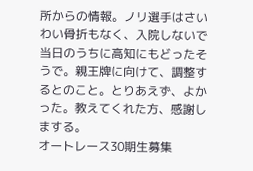所からの情報。ノリ選手はさいわい骨折もなく、入院しないで当日のうちに高知にもどったそうで。親王牌に向けて、調整するとのこと。とりあえず、よかった。教えてくれた方、感謝しまする。
オートレース30期生募集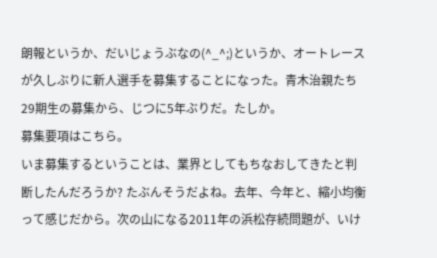朗報というか、だいじょうぶなの(^_^;)というか、オートレースが久しぶりに新人選手を募集することになった。青木治親たち29期生の募集から、じつに5年ぶりだ。たしか。
募集要項はこちら。
いま募集するということは、業界としてもちなおしてきたと判断したんだろうか? たぶんそうだよね。去年、今年と、縮小均衡って感じだから。次の山になる2011年の浜松存続問題が、いけ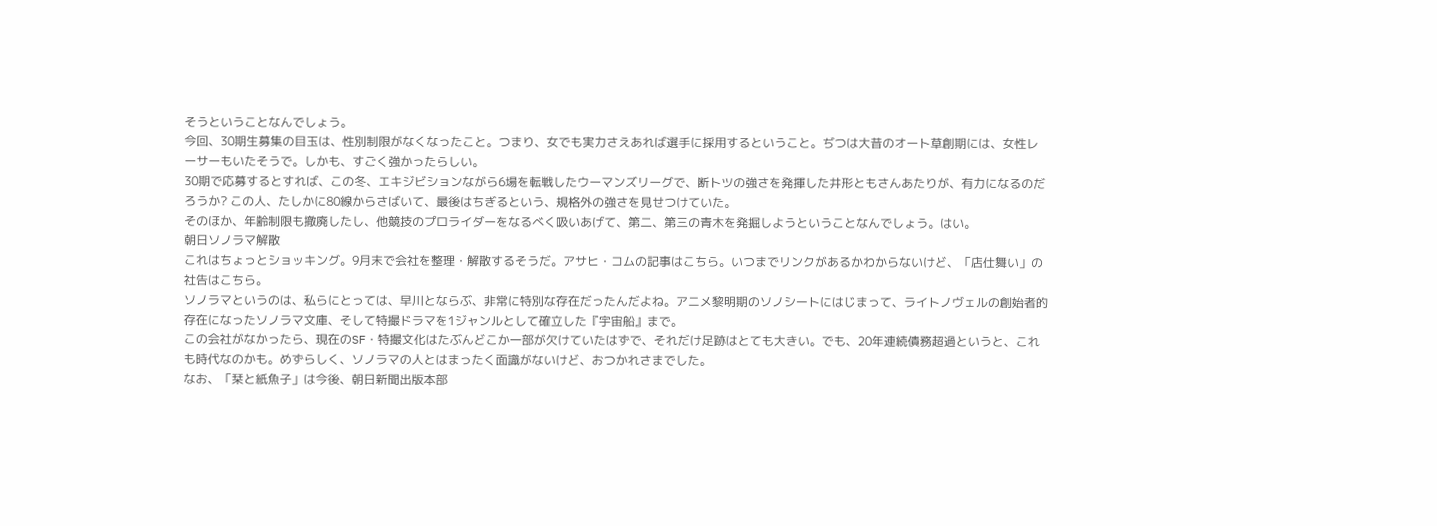そうということなんでしょう。
今回、30期生募集の目玉は、性別制限がなくなったこと。つまり、女でも実力さえあれば選手に採用するということ。ぢつは大昔のオート草創期には、女性レーサーもいたそうで。しかも、すごく強かったらしい。
30期で応募するとすれば、この冬、エキジビションながら6場を転戦したウーマンズリーグで、断トツの強さを発揮した井形ともさんあたりが、有力になるのだろうか? この人、たしかに80線からさばいて、最後はちぎるという、規格外の強さを見せつけていた。
そのほか、年齢制限も撤廃したし、他競技のプロライダーをなるべく吸いあげて、第二、第三の青木を発掘しようということなんでしょう。はい。
朝日ソノラマ解散
これはちょっとショッキング。9月末で会社を整理・解散するそうだ。アサヒ・コムの記事はこちら。いつまでリンクがあるかわからないけど、「店仕舞い」の社告はこちら。
ソノラマというのは、私らにとっては、早川とならぶ、非常に特別な存在だったんだよね。アニメ黎明期のソノシートにはじまって、ライトノヴェルの創始者的存在になったソノラマ文庫、そして特撮ドラマを1ジャンルとして確立した『宇宙船』まで。
この会社がなかったら、現在のSF・特撮文化はたぶんどこか一部が欠けていたはずで、それだけ足跡はとても大きい。でも、20年連続債務超過というと、これも時代なのかも。めずらしく、ソノラマの人とはまったく面識がないけど、おつかれさまでした。
なお、「栞と紙魚子」は今後、朝日新聞出版本部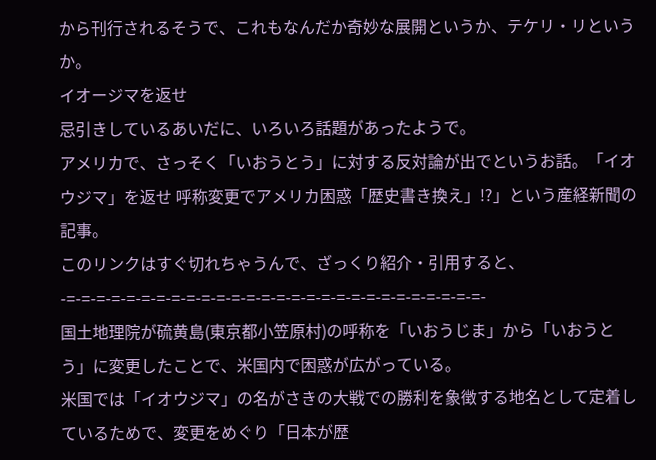から刊行されるそうで、これもなんだか奇妙な展開というか、テケリ・リというか。
イオージマを返せ
忌引きしているあいだに、いろいろ話題があったようで。
アメリカで、さっそく「いおうとう」に対する反対論が出でというお話。「イオウジマ」を返せ 呼称変更でアメリカ困惑「歴史書き換え」!?」という産経新聞の記事。
このリンクはすぐ切れちゃうんで、ざっくり紹介・引用すると、
-=-=-=-=-=-=-=-=-=-=-=-=-=-=-=-=-=-=-=-=-=-=-=-=-=-=-=-=-
国土地理院が硫黄島(東京都小笠原村)の呼称を「いおうじま」から「いおうとう」に変更したことで、米国内で困惑が広がっている。
米国では「イオウジマ」の名がさきの大戦での勝利を象徴する地名として定着しているためで、変更をめぐり「日本が歴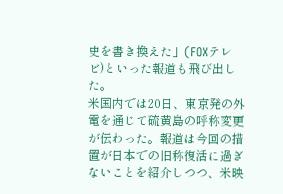史を書き換えた」(FOXテレビ)といった報道も飛び出した。
米国内では20日、東京発の外電を通じて硫黄島の呼称変更が伝わった。報道は今回の措置が日本での旧称復活に過ぎないことを紹介しつつ、米映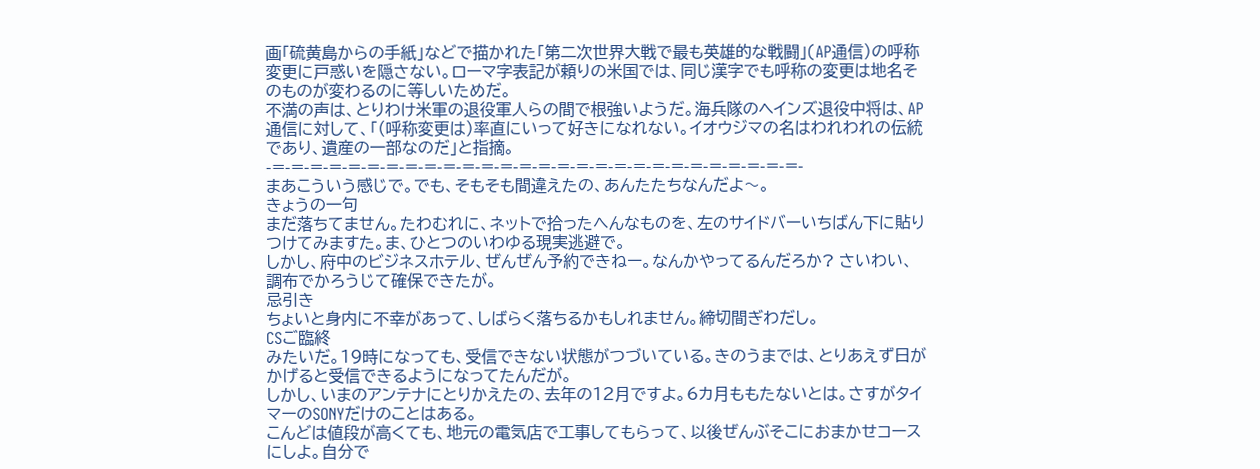画「硫黄島からの手紙」などで描かれた「第二次世界大戦で最も英雄的な戦闘」(AP通信)の呼称変更に戸惑いを隠さない。ローマ字表記が頼りの米国では、同じ漢字でも呼称の変更は地名そのものが変わるのに等しいためだ。
不満の声は、とりわけ米軍の退役軍人らの間で根強いようだ。海兵隊のヘインズ退役中将は、AP通信に対して、「(呼称変更は)率直にいって好きになれない。イオウジマの名はわれわれの伝統であり、遺産の一部なのだ」と指摘。
-=-=-=-=-=-=-=-=-=-=-=-=-=-=-=-=-=-=-=-=-=-=-=-=-=-=-=-=-
まあこういう感じで。でも、そもそも間違えたの、あんたたちなんだよ〜。
きょうの一句
まだ落ちてません。たわむれに、ネットで拾ったへんなものを、左のサイドバーいちばん下に貼りつけてみますた。ま、ひとつのいわゆる現実逃避で。
しかし、府中のビジネスホテル、ぜんぜん予約できねー。なんかやってるんだろか? さいわい、調布でかろうじて確保できたが。
忌引き
ちょいと身内に不幸があって、しばらく落ちるかもしれません。締切間ぎわだし。
CSご臨終
みたいだ。19時になっても、受信できない状態がつづいている。きのうまでは、とりあえず日がかげると受信できるようになってたんだが。
しかし、いまのアンテナにとりかえたの、去年の12月ですよ。6カ月ももたないとは。さすがタイマーのSONYだけのことはある。
こんどは値段が高くても、地元の電気店で工事してもらって、以後ぜんぶそこにおまかせコースにしよ。自分で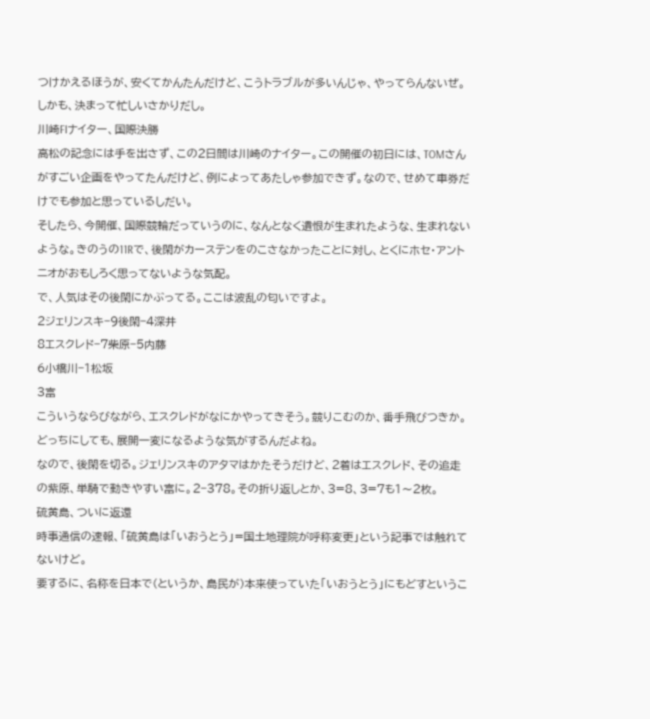つけかえるほうが、安くてかんたんだけど、こうトラブルが多いんじゃ、やってらんないぜ。しかも、決まって忙しいさかりだし。
川崎FIナイター、国際決勝
高松の記念には手を出さず、この2日間は川崎のナイター。この開催の初日には、TOMさんがすごい企画をやってたんだけど、例によってあたしゃ参加できず。なので、せめて車券だけでも参加と思っているしだい。
そしたら、今開催、国際競輪だっていうのに、なんとなく遺恨が生まれたような、生まれないような。きのうの11Rで、後閑がカーステンをのこさなかったことに対し、とくにホセ・アントニオがおもしろく思ってないような気配。
で、人気はその後閑にかぶってる。ここは波乱の匂いですよ。
2ジェリンスキ−9後閑−4深井
8エスクレド−7柴原−5内藤
6小橋川−1松坂
3富
こういうならびながら、エスクレドがなにかやってきそう。競りこむのか、番手飛びつきか。どっちにしても、展開一変になるような気がするんだよね。
なので、後閑を切る。ジェリンスキのアタマはかたそうだけど、2着はエスクレド、その追走の紫原、単騎で動きやすい富に。2−378。その折り返しとか、3=8、3=7も1〜2枚。
硫黄島、ついに返還
時事通信の速報、「硫黄島は「いおうとう」=国土地理院が呼称変更」という記事では触れてないけど。
要するに、名称を日本で(というか、島民が)本来使っていた「いおうとう」にもどすというこ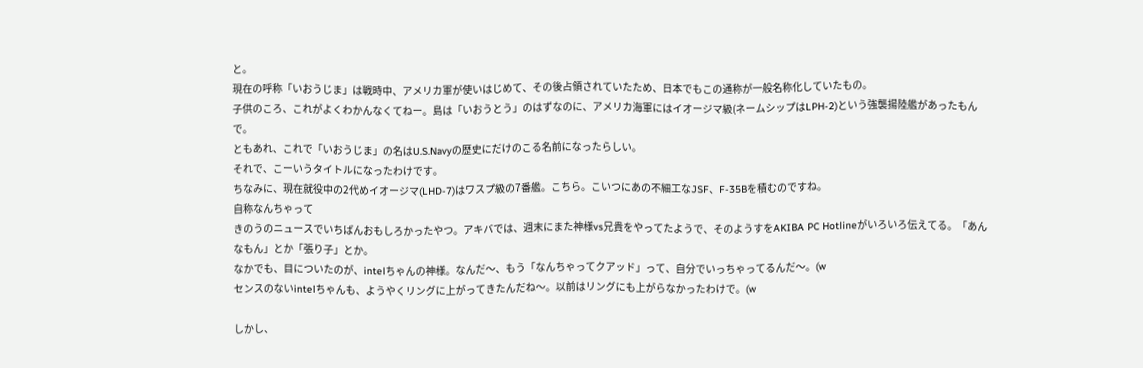と。
現在の呼称「いおうじま」は戦時中、アメリカ軍が使いはじめて、その後占領されていたため、日本でもこの通称が一般名称化していたもの。
子供のころ、これがよくわかんなくてねー。島は「いおうとう」のはずなのに、アメリカ海軍にはイオージマ級(ネームシップはLPH-2)という強襲揚陸艦があったもんで。
ともあれ、これで「いおうじま」の名はU.S.Navyの歴史にだけのこる名前になったらしい。
それで、こーいうタイトルになったわけです。
ちなみに、現在就役中の2代めイオージマ(LHD-7)はワスプ級の7番艦。こちら。こいつにあの不細工なJSF、F-35Bを積むのですね。
自称なんちゃって
きのうのニュースでいちばんおもしろかったやつ。アキバでは、週末にまた神様vs兄貴をやってたようで、そのようすをAKIBA PC Hotlineがいろいろ伝えてる。「あんなもん」とか「張り子」とか。
なかでも、目についたのが、intelちゃんの神様。なんだ〜、もう「なんちゃってクアッド」って、自分でいっちゃってるんだ〜。(w
センスのないintelちゃんも、ようやくリングに上がってきたんだね〜。以前はリングにも上がらなかったわけで。(w

しかし、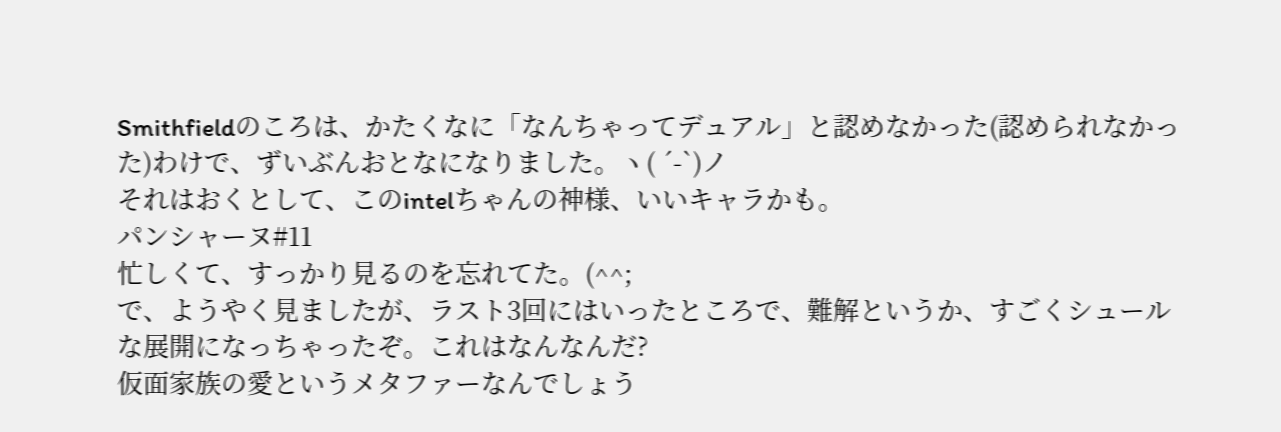Smithfieldのころは、かたくなに「なんちゃってデュアル」と認めなかった(認められなかった)わけで、ずいぶんおとなになりました。ヽ( ´-`)ノ
それはおくとして、このintelちゃんの神様、いいキャラかも。
パンシャーヌ#11
忙しくて、すっかり見るのを忘れてた。(^^;
で、ようやく見ましたが、ラスト3回にはいったところで、難解というか、すごくシュールな展開になっちゃったぞ。これはなんなんだ?
仮面家族の愛というメタファーなんでしょう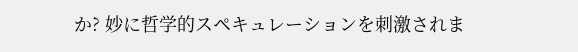か? 妙に哲学的スペキュレーションを刺激されま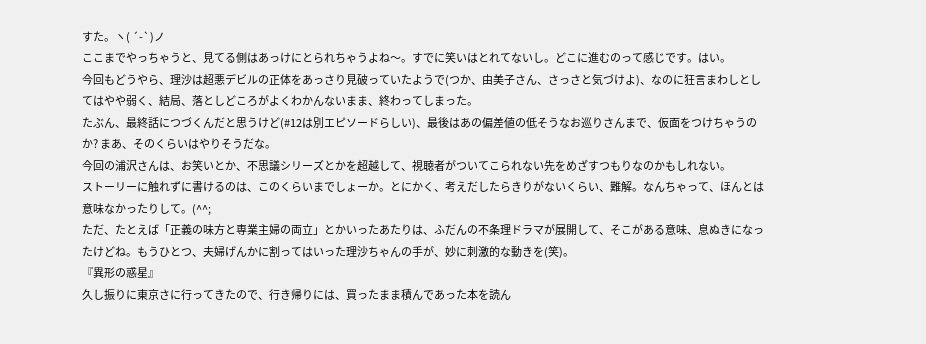すた。ヽ( ´-`)ノ
ここまでやっちゃうと、見てる側はあっけにとられちゃうよね〜。すでに笑いはとれてないし。どこに進むのって感じです。はい。
今回もどうやら、理沙は超悪デビルの正体をあっさり見破っていたようで(つか、由美子さん、さっさと気づけよ)、なのに狂言まわしとしてはやや弱く、結局、落としどころがよくわかんないまま、終わってしまった。
たぶん、最終話につづくんだと思うけど(#12は別エピソードらしい)、最後はあの偏差値の低そうなお巡りさんまで、仮面をつけちゃうのか? まあ、そのくらいはやりそうだな。
今回の浦沢さんは、お笑いとか、不思議シリーズとかを超越して、視聴者がついてこられない先をめざすつもりなのかもしれない。
ストーリーに触れずに書けるのは、このくらいまでしょーか。とにかく、考えだしたらきりがないくらい、難解。なんちゃって、ほんとは意味なかったりして。(^^;
ただ、たとえば「正義の味方と専業主婦の両立」とかいったあたりは、ふだんの不条理ドラマが展開して、そこがある意味、息ぬきになったけどね。もうひとつ、夫婦げんかに割ってはいった理沙ちゃんの手が、妙に刺激的な動きを(笑)。
『異形の惑星』
久し振りに東京さに行ってきたので、行き帰りには、買ったまま積んであった本を読ん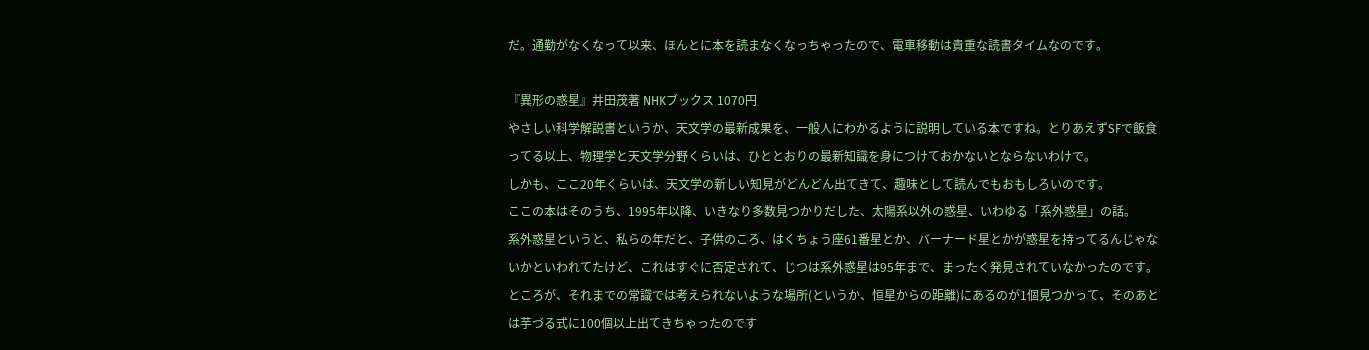だ。通勤がなくなって以来、ほんとに本を読まなくなっちゃったので、電車移動は貴重な読書タイムなのです。

『異形の惑星』井田茂著 NHKブックス 1070円
やさしい科学解説書というか、天文学の最新成果を、一般人にわかるように説明している本ですね。とりあえずSFで飯食ってる以上、物理学と天文学分野くらいは、ひととおりの最新知識を身につけておかないとならないわけで。
しかも、ここ20年くらいは、天文学の新しい知見がどんどん出てきて、趣味として読んでもおもしろいのです。
ここの本はそのうち、1995年以降、いきなり多数見つかりだした、太陽系以外の惑星、いわゆる「系外惑星」の話。
系外惑星というと、私らの年だと、子供のころ、はくちょう座61番星とか、バーナード星とかが惑星を持ってるんじゃないかといわれてたけど、これはすぐに否定されて、じつは系外惑星は95年まで、まったく発見されていなかったのです。
ところが、それまでの常識では考えられないような場所(というか、恒星からの距離)にあるのが1個見つかって、そのあとは芋づる式に100個以上出てきちゃったのです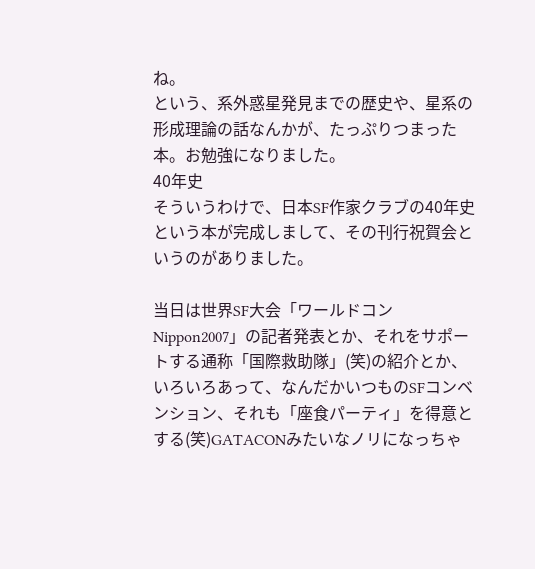ね。
という、系外惑星発見までの歴史や、星系の形成理論の話なんかが、たっぷりつまった本。お勉強になりました。
40年史
そういうわけで、日本SF作家クラブの40年史という本が完成しまして、その刊行祝賀会というのがありました。

当日は世界SF大会「ワールドコン Nippon2007」の記者発表とか、それをサポートする通称「国際救助隊」(笑)の紹介とか、いろいろあって、なんだかいつものSFコンベンション、それも「座食パーティ」を得意とする(笑)GATACONみたいなノリになっちゃ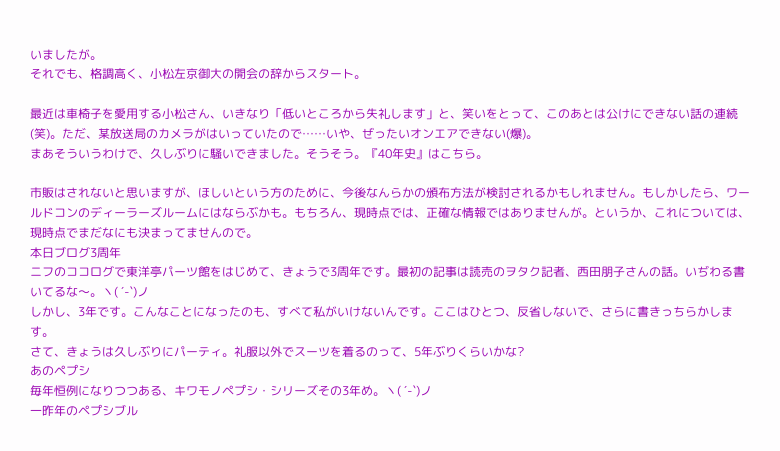いましたが。
それでも、格調高く、小松左京御大の開会の辞からスタート。

最近は車椅子を愛用する小松さん、いきなり「低いところから失礼します」と、笑いをとって、このあとは公けにできない話の連続(笑)。ただ、某放送局のカメラがはいっていたので……いや、ぜったいオンエアできない(爆)。
まあそういうわけで、久しぶりに騒いできました。そうそう。『40年史』はこちら。

市販はされないと思いますが、ほしいという方のために、今後なんらかの頒布方法が検討されるかもしれません。もしかしたら、ワールドコンのディーラーズルームにはならぶかも。もちろん、現時点では、正確な情報ではありませんが。というか、これについては、現時点でまだなにも決まってませんので。
本日ブログ3周年
ニフのココログで東洋亭パーツ館をはじめて、きょうで3周年です。最初の記事は読売のヲタク記者、西田朋子さんの話。いぢわる書いてるな〜。ヽ( ´-`)ノ
しかし、3年です。こんなことになったのも、すべて私がいけないんです。ここはひとつ、反省しないで、さらに書きっちらかします。
さて、きょうは久しぶりにパーティ。礼服以外でスーツを着るのって、5年ぶりくらいかな?
あのペプシ
毎年恒例になりつつある、キワモノペプシ・シリーズその3年め。ヽ( ´-`)ノ
一昨年のペプシブル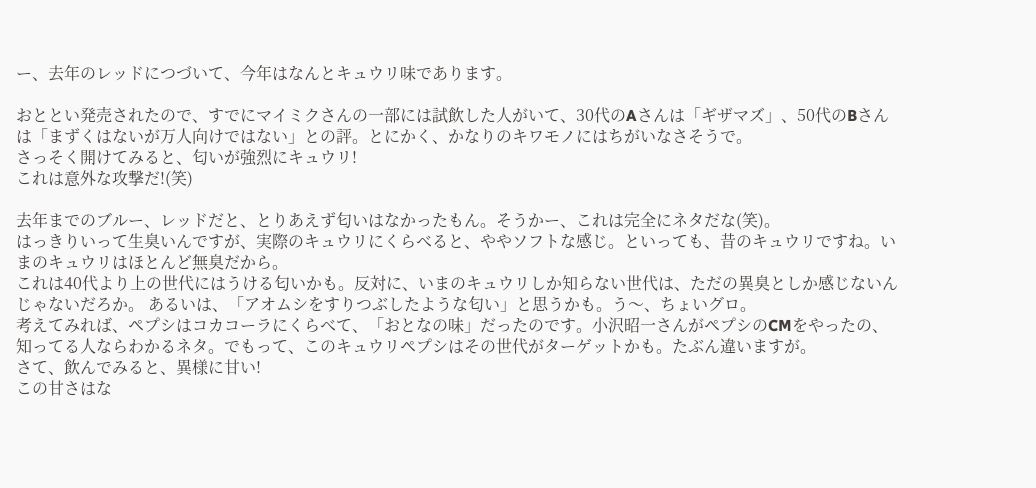ー、去年のレッドにつづいて、今年はなんとキュウリ味であります。

おととい発売されたので、すでにマイミクさんの一部には試飲した人がいて、30代のAさんは「ギザマズ」、50代のBさんは「まずくはないが万人向けではない」との評。とにかく、かなりのキワモノにはちがいなさそうで。
さっそく開けてみると、匂いが強烈にキュウリ!
これは意外な攻撃だ!(笑)

去年までのブルー、レッドだと、とりあえず匂いはなかったもん。そうかー、これは完全にネタだな(笑)。
はっきりいって生臭いんですが、実際のキュウリにくらべると、ややソフトな感じ。といっても、昔のキュウリですね。いまのキュウリはほとんど無臭だから。
これは40代より上の世代にはうける匂いかも。反対に、いまのキュウリしか知らない世代は、ただの異臭としか感じないんじゃないだろか。 あるいは、「アオムシをすりつぶしたような匂い」と思うかも。う〜、ちょいグロ。
考えてみれば、ペプシはコカコーラにくらべて、「おとなの味」だったのです。小沢昭一さんがペプシのCMをやったの、知ってる人ならわかるネタ。でもって、このキュウリペプシはその世代がターゲットかも。たぶん違いますが。
さて、飲んでみると、異様に甘い!
この甘さはな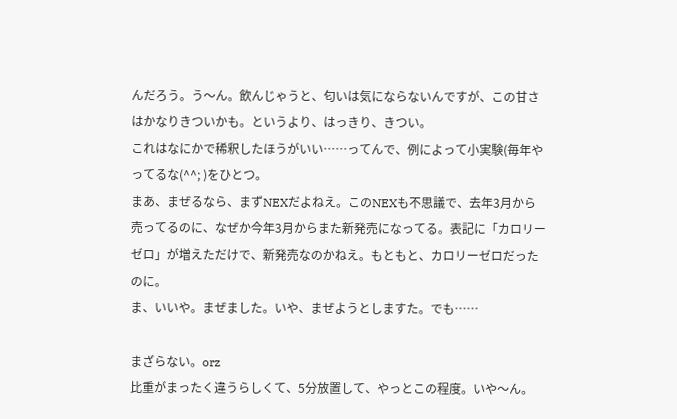んだろう。う〜ん。飲んじゃうと、匂いは気にならないんですが、この甘さはかなりきついかも。というより、はっきり、きつい。
これはなにかで稀釈したほうがいい……ってんで、例によって小実験(毎年やってるな(^^; )をひとつ。
まあ、まぜるなら、まずNEXだよねえ。このNEXも不思議で、去年3月から売ってるのに、なぜか今年3月からまた新発売になってる。表記に「カロリーゼロ」が増えただけで、新発売なのかねえ。もともと、カロリーゼロだったのに。
ま、いいや。まぜました。いや、まぜようとしますた。でも……

まざらない。orz
比重がまったく違うらしくて、5分放置して、やっとこの程度。いや〜ん。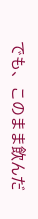でも、このまま飲んだ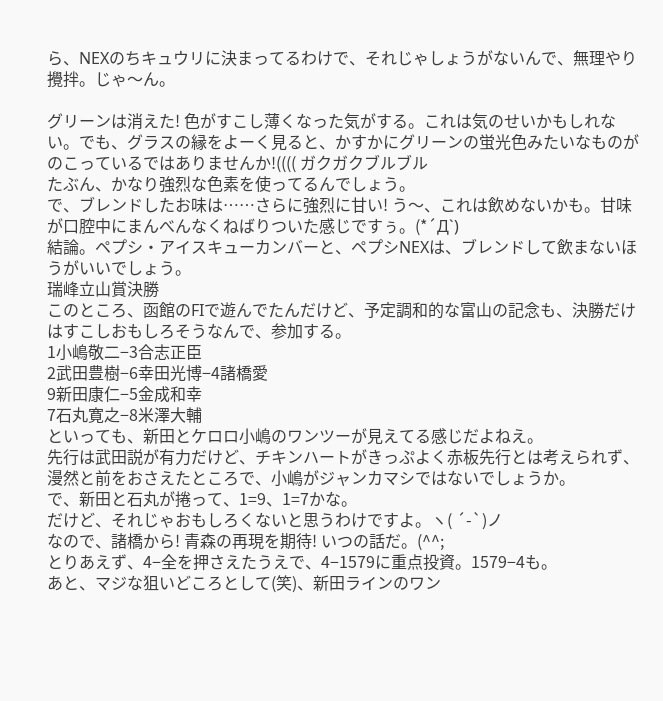ら、NEXのちキュウリに決まってるわけで、それじゃしょうがないんで、無理やり攪拌。じゃ〜ん。

グリーンは消えた! 色がすこし薄くなった気がする。これは気のせいかもしれない。でも、グラスの縁をよーく見ると、かすかにグリーンの蛍光色みたいなものがのこっているではありませんか!(((( ガクガクブルブル
たぶん、かなり強烈な色素を使ってるんでしょう。
で、ブレンドしたお味は……さらに強烈に甘い! う〜、これは飲めないかも。甘味が口腔中にまんべんなくねばりついた感じですぅ。(*´Д`)
結論。ペプシ・アイスキューカンバーと、ペプシNEXは、ブレンドして飲まないほうがいいでしょう。
瑞峰立山賞決勝
このところ、函館のFIで遊んでたんだけど、予定調和的な富山の記念も、決勝だけはすこしおもしろそうなんで、参加する。
1小嶋敬二−3合志正臣
2武田豊樹−6幸田光博−4諸橋愛
9新田康仁−5金成和幸
7石丸寛之−8米澤大輔
といっても、新田とケロロ小嶋のワンツーが見えてる感じだよねえ。
先行は武田説が有力だけど、チキンハートがきっぷよく赤板先行とは考えられず、漫然と前をおさえたところで、小嶋がジャンカマシではないでしょうか。
で、新田と石丸が捲って、1=9、1=7かな。
だけど、それじゃおもしろくないと思うわけですよ。ヽ( ´-`)ノ
なので、諸橋から! 青森の再現を期待! いつの話だ。(^^;
とりあえず、4−全を押さえたうえで、4−1579に重点投資。1579−4も。
あと、マジな狙いどころとして(笑)、新田ラインのワン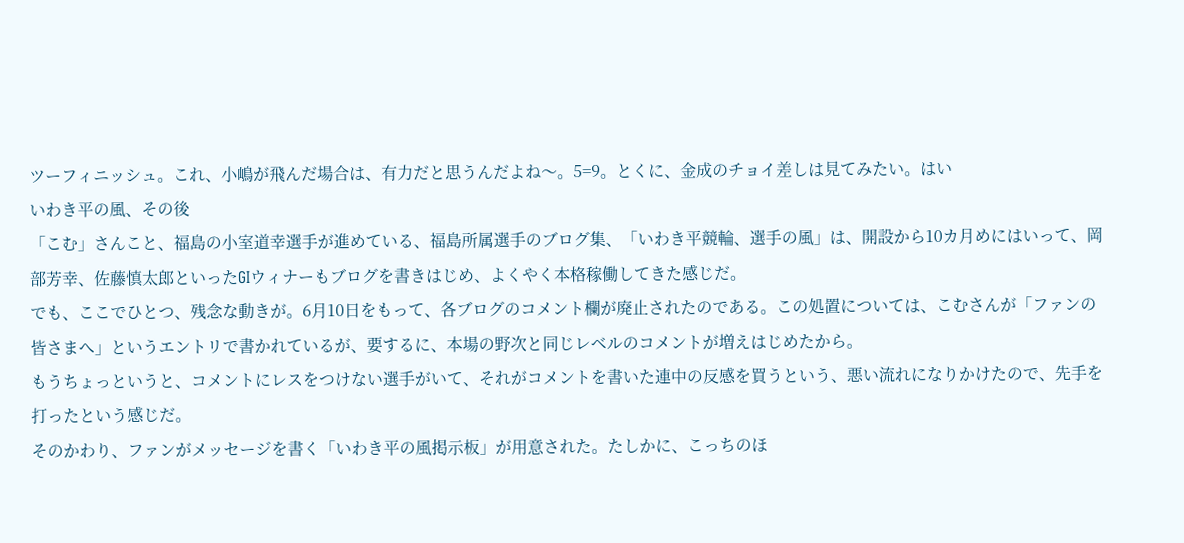ツーフィニッシュ。これ、小嶋が飛んだ場合は、有力だと思うんだよね〜。5=9。とくに、金成のチョイ差しは見てみたい。はい
いわき平の風、その後
「こむ」さんこと、福島の小室道幸選手が進めている、福島所属選手のブログ集、「いわき平競輪、選手の風」は、開設から10カ月めにはいって、岡部芳幸、佐藤慎太郎といったGIウィナーもブログを書きはじめ、よくやく本格稼働してきた感じだ。
でも、ここでひとつ、残念な動きが。6月10日をもって、各ブログのコメント欄が廃止されたのである。この処置については、こむさんが「ファンの皆さまへ」というエントリで書かれているが、要するに、本場の野次と同じレベルのコメントが増えはじめたから。
もうちょっというと、コメントにレスをつけない選手がいて、それがコメントを書いた連中の反感を買うという、悪い流れになりかけたので、先手を打ったという感じだ。
そのかわり、ファンがメッセージを書く「いわき平の風掲示板」が用意された。たしかに、こっちのほ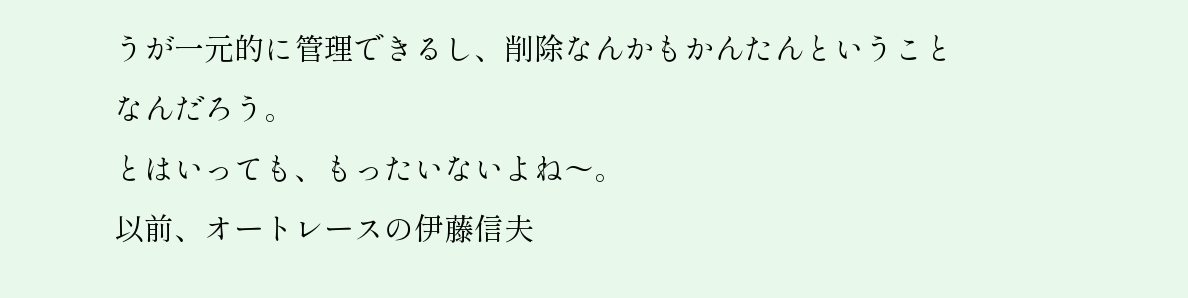うが一元的に管理できるし、削除なんかもかんたんということなんだろう。
とはいっても、もったいないよね〜。
以前、オートレースの伊藤信夫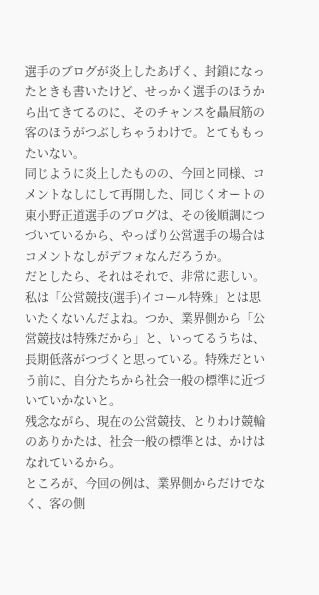選手のブログが炎上したあげく、封鎖になったときも書いたけど、せっかく選手のほうから出てきてるのに、そのチャンスを贔屓筋の客のほうがつぶしちゃうわけで。とてももったいない。
同じように炎上したものの、今回と同様、コメントなしにして再開した、同じくオートの東小野正道選手のブログは、その後順調につづいているから、やっぱり公営選手の場合はコメントなしがデフォなんだろうか。
だとしたら、それはそれで、非常に悲しい。
私は「公営競技(選手)イコール特殊」とは思いたくないんだよね。つか、業界側から「公営競技は特殊だから」と、いってるうちは、長期低落がつづくと思っている。特殊だという前に、自分たちから社会一般の標準に近づいていかないと。
残念ながら、現在の公営競技、とりわけ競輪のありかたは、社会一般の標準とは、かけはなれているから。
ところが、今回の例は、業界側からだけでなく、客の側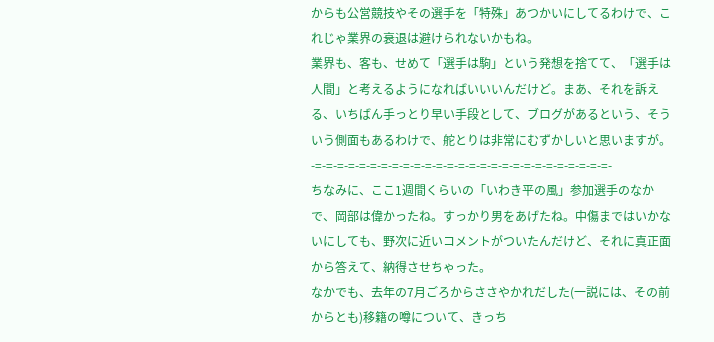からも公営競技やその選手を「特殊」あつかいにしてるわけで、これじゃ業界の衰退は避けられないかもね。
業界も、客も、せめて「選手は駒」という発想を捨てて、「選手は人間」と考えるようになればいいいんだけど。まあ、それを訴える、いちばん手っとり早い手段として、ブログがあるという、そういう側面もあるわけで、舵とりは非常にむずかしいと思いますが。
-=-=-=-=-=-=-=-=-=-=-=-=-=-=-=-=-=-=-=-=-=-=-=-=-=-=-=-
ちなみに、ここ1週間くらいの「いわき平の風」参加選手のなかで、岡部は偉かったね。すっかり男をあげたね。中傷まではいかないにしても、野次に近いコメントがついたんだけど、それに真正面から答えて、納得させちゃった。
なかでも、去年の7月ごろからささやかれだした(一説には、その前からとも)移籍の噂について、きっち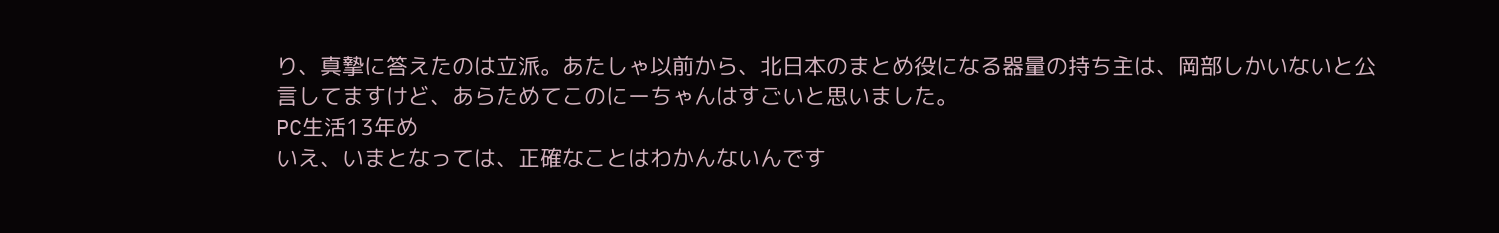り、真摯に答えたのは立派。あたしゃ以前から、北日本のまとめ役になる器量の持ち主は、岡部しかいないと公言してますけど、あらためてこのにーちゃんはすごいと思いました。
PC生活13年め
いえ、いまとなっては、正確なことはわかんないんです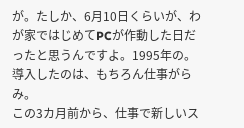が。たしか、6月10日くらいが、わが家ではじめてPCが作動した日だったと思うんですよ。1995年の。
導入したのは、もちろん仕事がらみ。
この3カ月前から、仕事で新しいス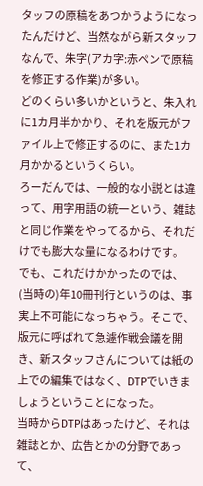タッフの原稿をあつかうようになったんだけど、当然ながら新スタッフなんで、朱字(アカ字:赤ペンで原稿を修正する作業)が多い。
どのくらい多いかというと、朱入れに1カ月半かかり、それを版元がファイル上で修正するのに、また1カ月かかるというくらい。
ろーだんでは、一般的な小説とは違って、用字用語の統一という、雑誌と同じ作業をやってるから、それだけでも膨大な量になるわけです。
でも、これだけかかったのでは、(当時の)年10冊刊行というのは、事実上不可能になっちゃう。そこで、版元に呼ばれて急遽作戦会議を開き、新スタッフさんについては紙の上での編集ではなく、DTPでいきましょうということになった。
当時からDTPはあったけど、それは雑誌とか、広告とかの分野であって、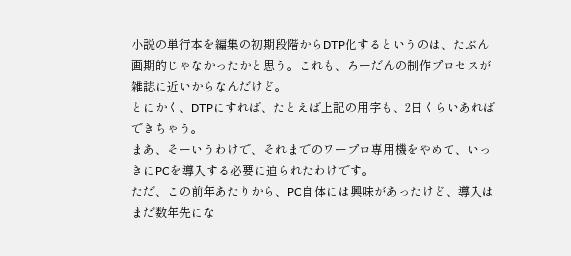小説の単行本を編集の初期段階からDTP化するというのは、たぶん画期的じゃなかったかと思う。これも、ろーだんの制作プロセスが雑誌に近いからなんだけど。
とにかく、DTPにすれば、たとえば上記の用字も、2日くらいあればできちゃう。
まあ、そーいうわけで、それまでのワープロ専用機をやめて、いっきにPCを導入する必要に迫られたわけです。
ただ、この前年あたりから、PC自体には興味があったけど、導入はまだ数年先にな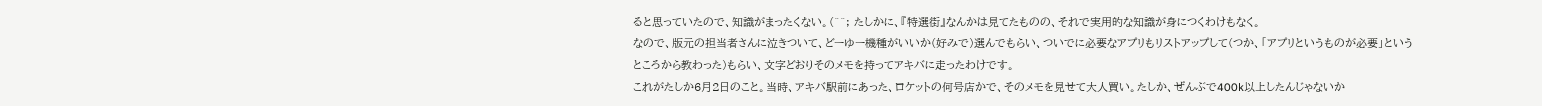ると思っていたので、知識がまったくない。(^^; たしかに、『特選街』なんかは見てたものの、それで実用的な知識が身につくわけもなく。
なので、版元の担当者さんに泣きついて、どーゆー機種がいいか(好みで)選んでもらい、ついでに必要なアプリもリストアップして(つか、「アプリというものが必要」というところから教わった)もらい、文字どおりそのメモを持ってアキバに走ったわけです。
これがたしか6月2日のこと。当時、アキバ駅前にあった、ロケットの何号店かで、そのメモを見せて大人買い。たしか、ぜんぶで400k以上したんじゃないか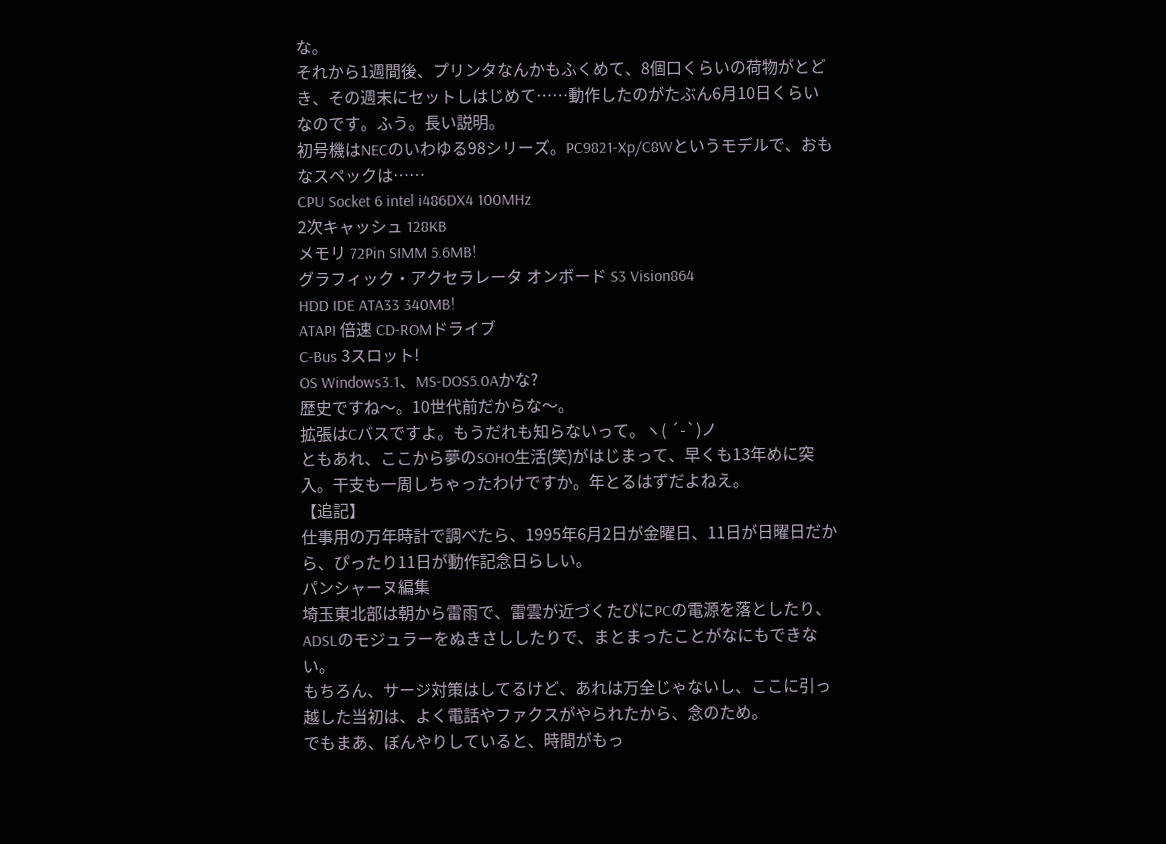な。
それから1週間後、プリンタなんかもふくめて、8個口くらいの荷物がとどき、その週末にセットしはじめて……動作したのがたぶん6月10日くらいなのです。ふう。長い説明。
初号機はNECのいわゆる98シリーズ。PC9821-Xp/C8Wというモデルで、おもなスペックは……
CPU Socket 6 intel i486DX4 100MHz
2次キャッシュ 128KB
メモリ 72Pin SIMM 5.6MB!
グラフィック・アクセラレータ オンボード S3 Vision864
HDD IDE ATA33 340MB!
ATAPI 倍速 CD-ROMドライブ
C-Bus 3スロット!
OS Windows3.1、MS-DOS5.0Aかな?
歴史ですね〜。10世代前だからな〜。
拡張はCバスですよ。もうだれも知らないって。ヽ( ´-`)ノ
ともあれ、ここから夢のSOHO生活(笑)がはじまって、早くも13年めに突入。干支も一周しちゃったわけですか。年とるはずだよねえ。
【追記】
仕事用の万年時計で調べたら、1995年6月2日が金曜日、11日が日曜日だから、ぴったり11日が動作記念日らしい。
パンシャーヌ編集
埼玉東北部は朝から雷雨で、雷雲が近づくたびにPCの電源を落としたり、ADSLのモジュラーをぬきさししたりで、まとまったことがなにもできない。
もちろん、サージ対策はしてるけど、あれは万全じゃないし、ここに引っ越した当初は、よく電話やファクスがやられたから、念のため。
でもまあ、ぼんやりしていると、時間がもっ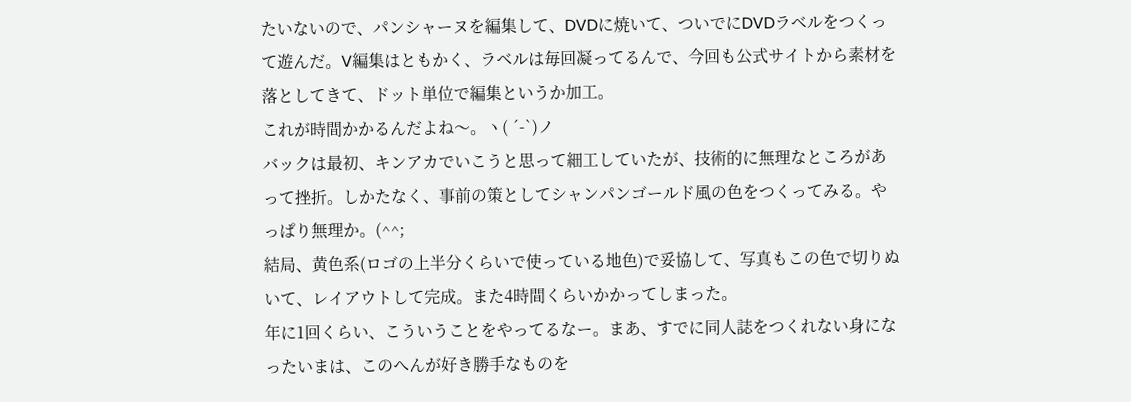たいないので、パンシャーヌを編集して、DVDに焼いて、ついでにDVDラベルをつくって遊んだ。V編集はともかく、ラベルは毎回凝ってるんで、今回も公式サイトから素材を落としてきて、ドット単位で編集というか加工。
これが時間かかるんだよね〜。ヽ( ´-`)ノ
バックは最初、キンアカでいこうと思って細工していたが、技術的に無理なところがあって挫折。しかたなく、事前の策としてシャンパンゴールド風の色をつくってみる。やっぱり無理か。(^^;
結局、黄色系(ロゴの上半分くらいで使っている地色)で妥協して、写真もこの色で切りぬいて、レイアウトして完成。また4時間くらいかかってしまった。
年に1回くらい、こういうことをやってるなー。まあ、すでに同人誌をつくれない身になったいまは、このへんが好き勝手なものを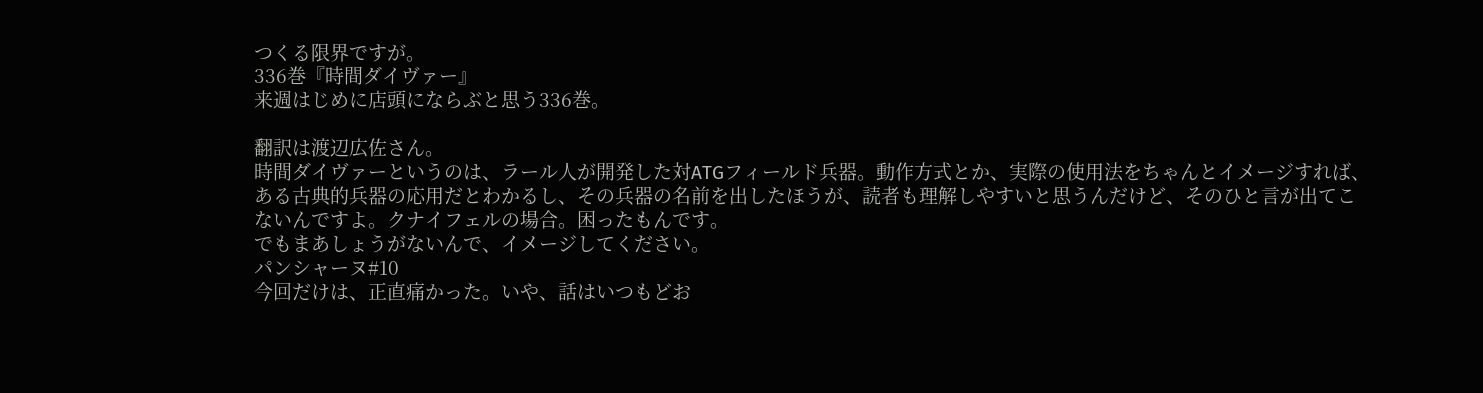つくる限界ですが。
336巻『時間ダイヴァー』
来週はじめに店頭にならぶと思う336巻。

翻訳は渡辺広佐さん。
時間ダイヴァーというのは、ラール人が開発した対ATGフィールド兵器。動作方式とか、実際の使用法をちゃんとイメージすれば、ある古典的兵器の応用だとわかるし、その兵器の名前を出したほうが、読者も理解しやすいと思うんだけど、そのひと言が出てこないんですよ。クナイフェルの場合。困ったもんです。
でもまあしょうがないんで、イメージしてください。
パンシャーヌ#10
今回だけは、正直痛かった。いや、話はいつもどお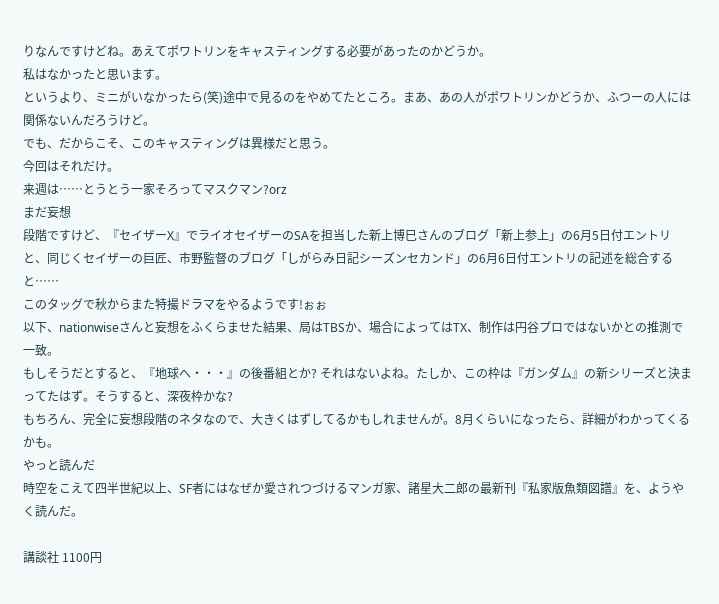りなんですけどね。あえてポワトリンをキャスティングする必要があったのかどうか。
私はなかったと思います。
というより、ミニがいなかったら(笑)途中で見るのをやめてたところ。まあ、あの人がポワトリンかどうか、ふつーの人には関係ないんだろうけど。
でも、だからこそ、このキャスティングは異様だと思う。
今回はそれだけ。
来週は……とうとう一家そろってマスクマン?orz
まだ妄想
段階ですけど、『セイザーX』でライオセイザーのSAを担当した新上博巳さんのブログ「新上参上」の6月5日付エントリと、同じくセイザーの巨匠、市野監督のブログ「しがらみ日記シーズンセカンド」の6月6日付エントリの記述を総合すると……
このタッグで秋からまた特撮ドラマをやるようです!ぉぉ
以下、nationwiseさんと妄想をふくらませた結果、局はTBSか、場合によってはTX、制作は円谷プロではないかとの推測で一致。
もしそうだとすると、『地球へ・・・』の後番組とか? それはないよね。たしか、この枠は『ガンダム』の新シリーズと決まってたはず。そうすると、深夜枠かな?
もちろん、完全に妄想段階のネタなので、大きくはずしてるかもしれませんが。8月くらいになったら、詳細がわかってくるかも。
やっと読んだ
時空をこえて四半世紀以上、SF者にはなぜか愛されつづけるマンガ家、諸星大二郎の最新刊『私家版魚類図譜』を、ようやく読んだ。

講談社 1100円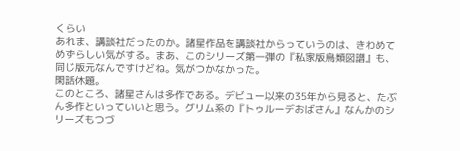くらい
あれま、講談社だったのか。諸星作品を講談社からっていうのは、きわめてめずらしい気がする。まあ、このシリーズ第一弾の『私家版鳥類図譜』も、同じ版元なんですけどね。気がつかなかった。
閑話休題。
このところ、諸星さんは多作である。デビュー以来の35年から見ると、たぶん多作といっていいと思う。グリム系の『トゥルーデおばさん』なんかのシリーズもつづ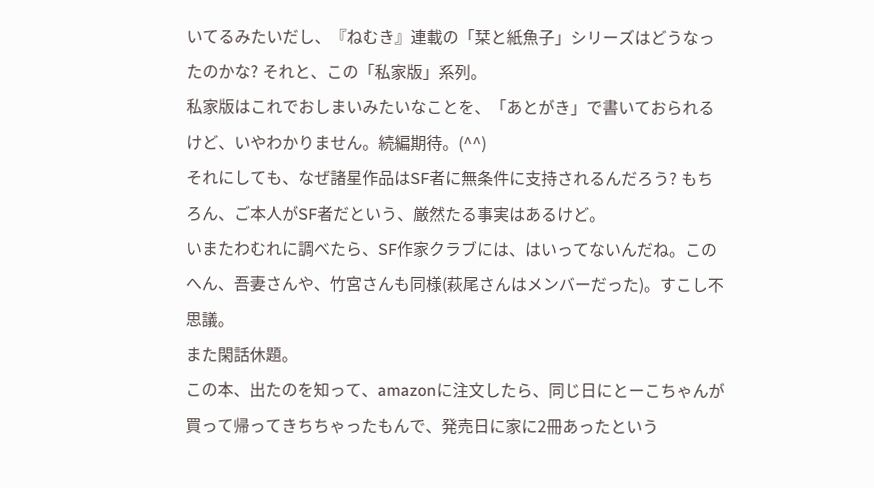いてるみたいだし、『ねむき』連載の「栞と紙魚子」シリーズはどうなったのかな? それと、この「私家版」系列。
私家版はこれでおしまいみたいなことを、「あとがき」で書いておられるけど、いやわかりません。続編期待。(^^)
それにしても、なぜ諸星作品はSF者に無条件に支持されるんだろう? もちろん、ご本人がSF者だという、厳然たる事実はあるけど。
いまたわむれに調べたら、SF作家クラブには、はいってないんだね。このへん、吾妻さんや、竹宮さんも同様(萩尾さんはメンバーだった)。すこし不思議。
また閑話休題。
この本、出たのを知って、amazonに注文したら、同じ日にとーこちゃんが買って帰ってきちちゃったもんで、発売日に家に2冊あったという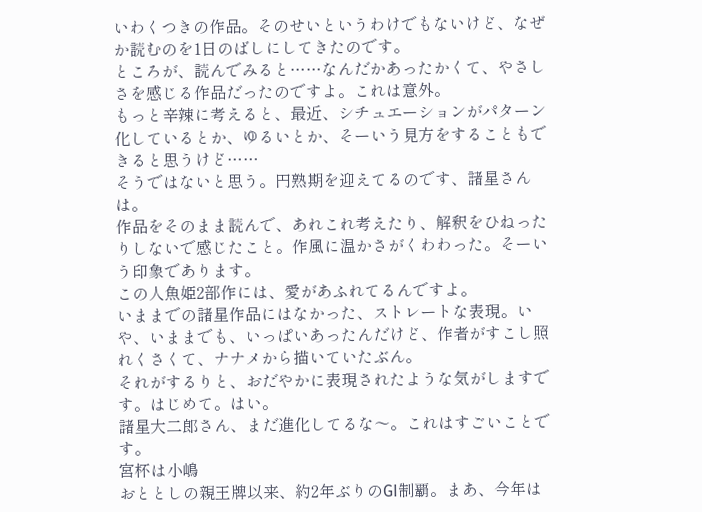いわくつきの作品。そのせいというわけでもないけど、なぜか読むのを1日のばしにしてきたのです。
ところが、読んでみると……なんだかあったかくて、やさしさを感じる作品だったのですよ。これは意外。
もっと辛辣に考えると、最近、シチュエーションがパターン化しているとか、ゆるいとか、そーいう見方をすることもできると思うけど……
そうではないと思う。円熟期を迎えてるのです、諸星さんは。
作品をそのまま読んで、あれこれ考えたり、解釈をひねったりしないで感じたこと。作風に温かさがくわわった。そーいう印象であります。
この人魚姫2部作には、愛があふれてるんですよ。
いままでの諸星作品にはなかった、ストレートな表現。いや、いままでも、いっぱいあったんだけど、作者がすこし照れくさくて、ナナメから描いていたぶん。
それがするりと、おだやかに表現されたような気がしますです。はじめて。はい。
諸星大二郎さん、まだ進化してるな〜。これはすごいことです。
宮杯は小嶋
おととしの親王牌以来、約2年ぶりのGI制覇。まあ、今年は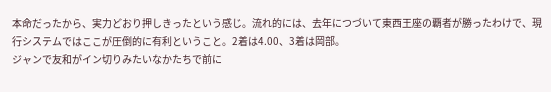本命だったから、実力どおり押しきったという感じ。流れ的には、去年につづいて東西王座の覇者が勝ったわけで、現行システムではここが圧倒的に有利ということ。2着は4.00、3着は岡部。
ジャンで友和がイン切りみたいなかたちで前に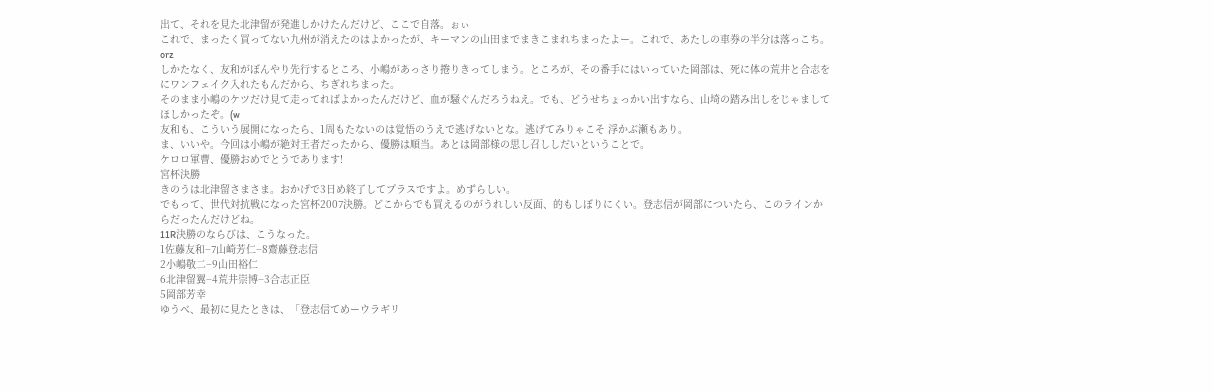出て、それを見た北津留が発進しかけたんだけど、ここで自落。ぉぃ
これで、まったく買ってない九州が消えたのはよかったが、キーマンの山田までまきこまれちまったよー。これで、あたしの車券の半分は落っこち。orz
しかたなく、友和がぼんやり先行するところ、小嶋があっさり捲りきってしまう。ところが、その番手にはいっていた岡部は、死に体の荒井と合志をにワンフェイク入れたもんだから、ちぎれちまった。
そのまま小嶋のケツだけ見て走ってればよかったんだけど、血が騒ぐんだろうねえ。でも、どうせちょっかい出すなら、山埼の踏み出しをじゃましてほしかったぞ。(w
友和も、こういう展開になったら、1周もたないのは覚悟のうえで逃げないとな。逃げてみりゃこそ 浮かぶ瀬もあり。
ま、いいや。今回は小嶋が絶対王者だったから、優勝は順当。あとは岡部様の思し召ししだいということで。
ケロロ軍曹、優勝おめでとうであります!
宮杯決勝
きのうは北津留さまさま。おかげで3日め終了してプラスですよ。めずらしい。
でもって、世代対抗戦になった宮杯2007決勝。どこからでも買えるのがうれしい反面、的もしぼりにくい。登志信が岡部についたら、このラインからだったんだけどね。
11R決勝のならびは、こうなった。
1佐藤友和−7山崎芳仁−8齋藤登志信
2小嶋敬二−9山田裕仁
6北津留翼−4荒井崇博−3合志正臣
5岡部芳幸
ゆうべ、最初に見たときは、「登志信てめーウラギリ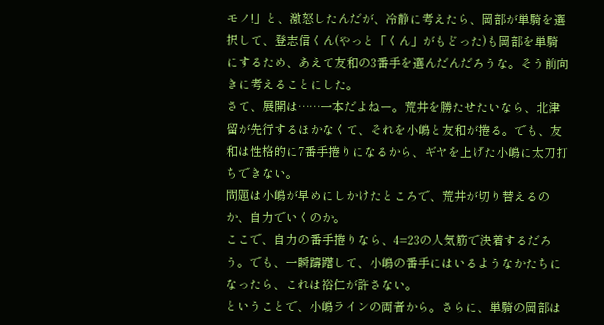モノ!」と、激怒したんだが、冷静に考えたら、岡部が単騎を選択して、登志信くん(やっと「くん」がもどった)も岡部を単騎にするため、あえて友和の3番手を選んだんだろうな。そう前向きに考えることにした。
さて、展開は……一本だよねー。荒井を勝たせたいなら、北津留が先行するほかなくて、それを小嶋と友和が捲る。でも、友和は性格的に7番手捲りになるから、ギヤを上げた小嶋に太刀打ちできない。
問題は小嶋が早めにしかけたところで、荒井が切り替えるのか、自力でいくのか。
ここで、自力の番手捲りなら、4=23の人気筋で決着するだろう。でも、一瞬躊躇して、小嶋の番手にはいるようなかたちになったら、これは裕仁が許さない。
ということで、小嶋ラインの両者から。さらに、単騎の岡部は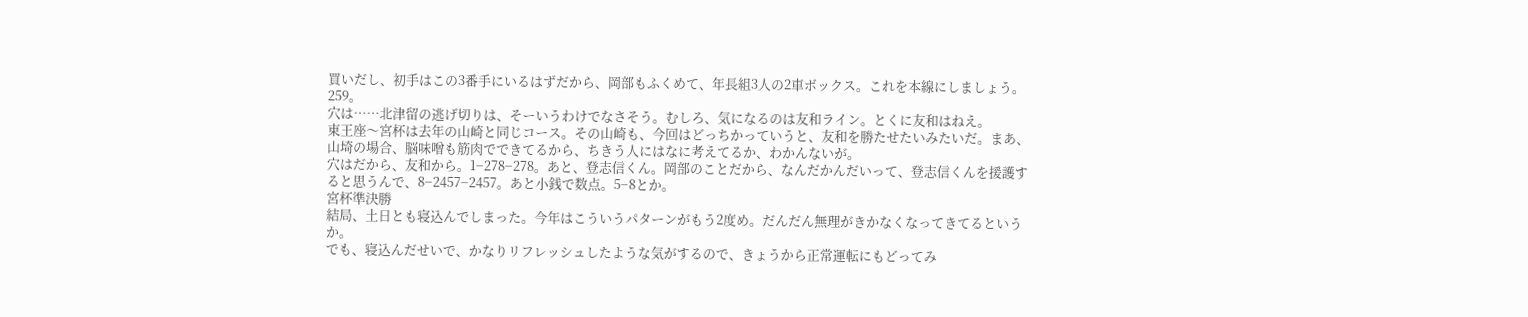買いだし、初手はこの3番手にいるはずだから、岡部もふくめて、年長組3人の2車ボックス。これを本線にしましょう。259。
穴は……北津留の逃げ切りは、そーいうわけでなさそう。むしろ、気になるのは友和ライン。とくに友和はねえ。
東王座〜宮杯は去年の山崎と同じコース。その山崎も、今回はどっちかっていうと、友和を勝たせたいみたいだ。まあ、山埼の場合、脳味噌も筋肉でできてるから、ちきう人にはなに考えてるか、わかんないが。
穴はだから、友和から。1−278−278。あと、登志信くん。岡部のことだから、なんだかんだいって、登志信くんを援護すると思うんで、8−2457−2457。あと小銭で数点。5−8とか。
宮杯準決勝
結局、土日とも寝込んでしまった。今年はこういうパターンがもう2度め。だんだん無理がきかなくなってきてるというか。
でも、寝込んだせいで、かなりリフレッシュしたような気がするので、きょうから正常運転にもどってみ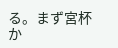る。まず宮杯か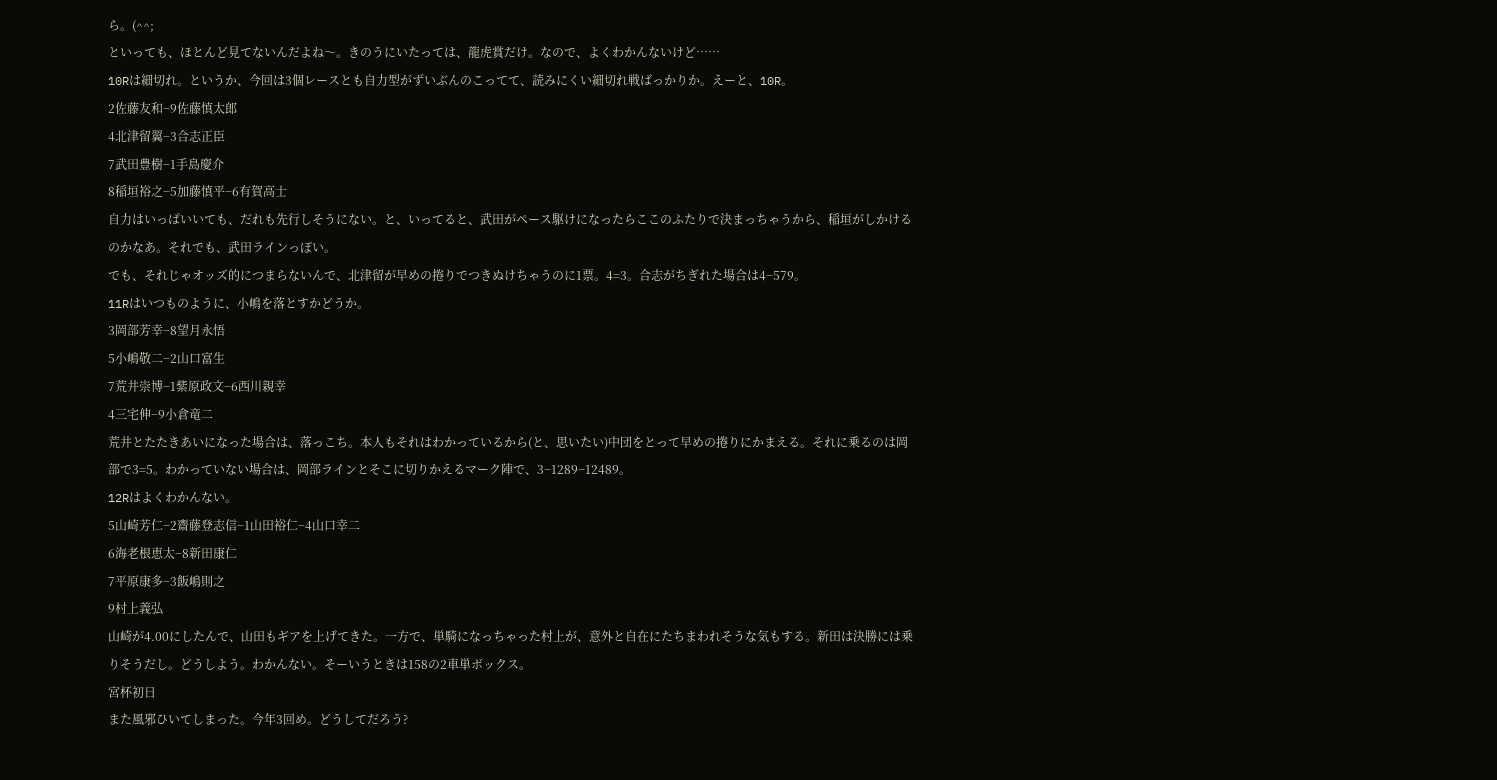ら。(^^;
といっても、ほとんど見てないんだよね〜。きのうにいたっては、龍虎賞だけ。なので、よくわかんないけど……
10Rは細切れ。というか、今回は3個レースとも自力型がずいぶんのこってて、読みにくい細切れ戦ばっかりか。えーと、10R。
2佐藤友和−9佐藤慎太郎
4北津留翼−3合志正臣
7武田豊樹−1手島慶介
8稲垣裕之−5加藤慎平−6有賀高士
自力はいっぱいいても、だれも先行しそうにない。と、いってると、武田がペース駆けになったらここのふたりで決まっちゃうから、稲垣がしかけるのかなあ。それでも、武田ラインっぽい。
でも、それじゃオッズ的につまらないんで、北津留が早めの捲りでつきぬけちゃうのに1票。4=3。合志がちぎれた場合は4−579。
11Rはいつものように、小嶋を落とすかどうか。
3岡部芳幸−8望月永悟
5小嶋敬二−2山口富生
7荒井崇博−1紫原政文−6西川親幸
4三宅伸−9小倉竜二
荒井とたたきあいになった場合は、落っこち。本人もそれはわかっているから(と、思いたい)中団をとって早めの捲りにかまえる。それに乗るのは岡部で3=5。わかっていない場合は、岡部ラインとそこに切りかえるマーク陣で、3−1289−12489。
12Rはよくわかんない。
5山崎芳仁−2齋藤登志信−1山田裕仁−4山口幸二
6海老根恵太−8新田康仁
7平原康多−3飯嶋則之
9村上義弘
山崎が4.00にしたんで、山田もギアを上げてきた。一方で、単騎になっちゃった村上が、意外と自在にたちまわれそうな気もする。新田は決勝には乗りそうだし。どうしよう。わかんない。そーいうときは158の2車単ボックス。
宮杯初日
また風邪ひいてしまった。今年3回め。どうしてだろう?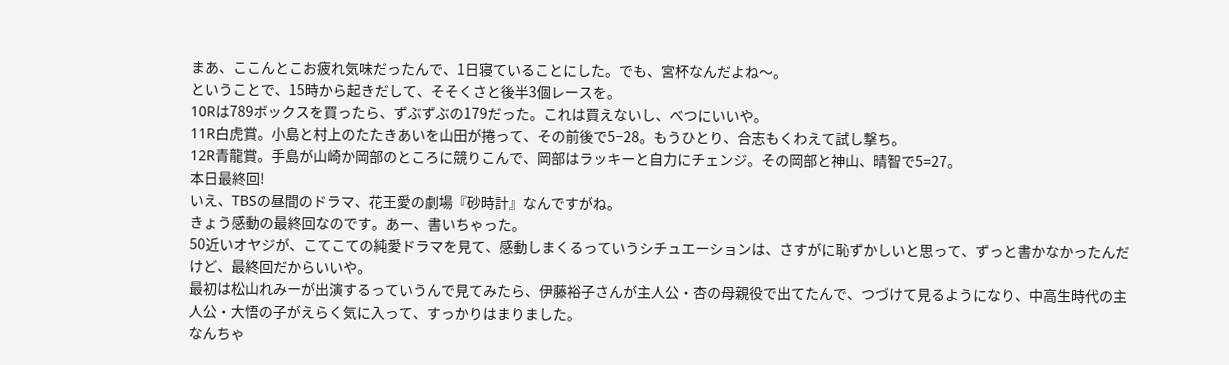まあ、ここんとこお疲れ気味だったんで、1日寝ていることにした。でも、宮杯なんだよね〜。
ということで、15時から起きだして、そそくさと後半3個レースを。
10Rは789ボックスを買ったら、ずぶずぶの179だった。これは買えないし、べつにいいや。
11R白虎賞。小島と村上のたたきあいを山田が捲って、その前後で5−28。もうひとり、合志もくわえて試し撃ち。
12R青龍賞。手島が山崎か岡部のところに競りこんで、岡部はラッキーと自力にチェンジ。その岡部と神山、晴智で5=27。
本日最終回!
いえ、TBSの昼間のドラマ、花王愛の劇場『砂時計』なんですがね。
きょう感動の最終回なのです。あー、書いちゃった。
50近いオヤジが、こてこての純愛ドラマを見て、感動しまくるっていうシチュエーションは、さすがに恥ずかしいと思って、ずっと書かなかったんだけど、最終回だからいいや。
最初は松山れみーが出演するっていうんで見てみたら、伊藤裕子さんが主人公・杏の母親役で出てたんで、つづけて見るようになり、中高生時代の主人公・大悟の子がえらく気に入って、すっかりはまりました。
なんちゃ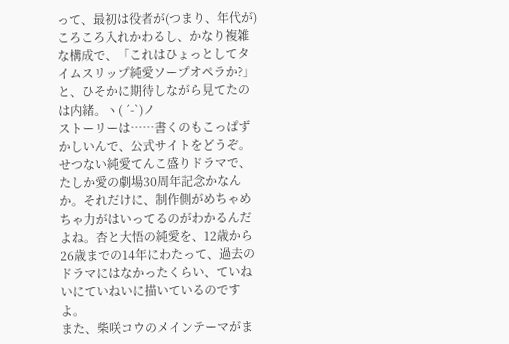って、最初は役者が(つまり、年代が)ころころ入れかわるし、かなり複雑な構成で、「これはひょっとしてタイムスリップ純愛ソープオペラか?」と、ひそかに期待しながら見てたのは内緒。ヽ( ´-`)ノ
ストーリーは……書くのもこっぱずかしいんで、公式サイトをどうぞ。
せつない純愛てんこ盛りドラマで、たしか愛の劇場30周年記念かなんか。それだけに、制作側がめちゃめちゃ力がはいってるのがわかるんだよね。杏と大悟の純愛を、12歳から26歳までの14年にわたって、過去のドラマにはなかったくらい、ていねいにていねいに描いているのですよ。
また、柴咲コウのメインテーマがま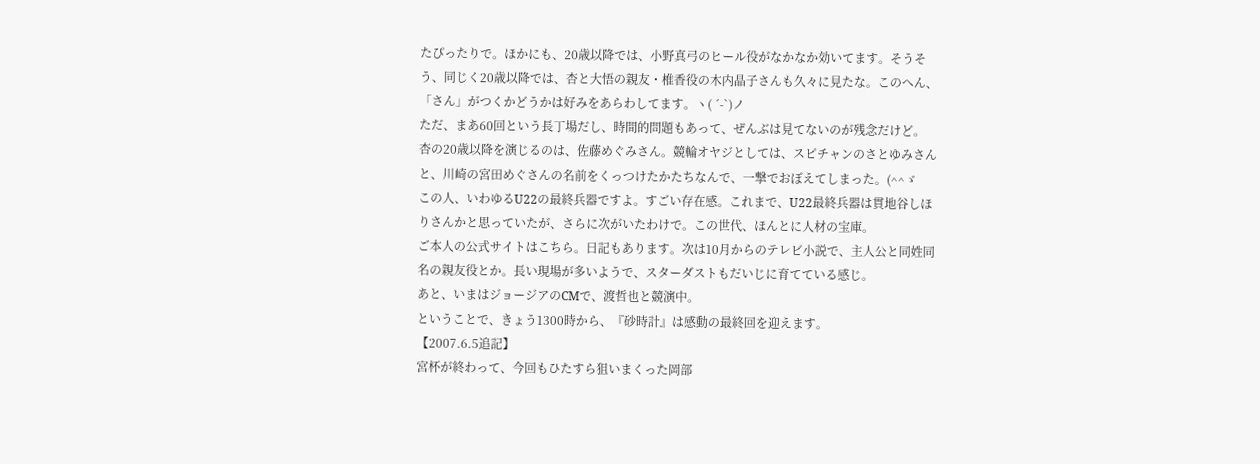たぴったりで。ほかにも、20歳以降では、小野真弓のヒール役がなかなか効いてます。そうそう、同じく20歳以降では、杏と大悟の親友・椎香役の木内晶子さんも久々に見たな。このへん、「さん」がつくかどうかは好みをあらわしてます。ヽ( ´-`)ノ
ただ、まあ60回という長丁場だし、時間的問題もあって、ぜんぶは見てないのが残念だけど。
杏の20歳以降を演じるのは、佐藤めぐみさん。競輪オヤジとしては、スピチャンのさとゆみさんと、川崎の宮田めぐさんの名前をくっつけたかたちなんで、一撃でおぼえてしまった。(^^ゞ
この人、いわゆるU22の最終兵器ですよ。すごい存在感。これまで、U22最終兵器は貫地谷しほりさんかと思っていたが、さらに次がいたわけで。この世代、ほんとに人材の宝庫。
ご本人の公式サイトはこちら。日記もあります。次は10月からのテレビ小説で、主人公と同姓同名の親友役とか。長い現場が多いようで、スターダストもだいじに育てている感じ。
あと、いまはジョージアのCMで、渡哲也と競演中。
ということで、きょう1300時から、『砂時計』は感動の最終回を迎えます。
【2007.6.5追記】
宮杯が終わって、今回もひたすら狙いまくった岡部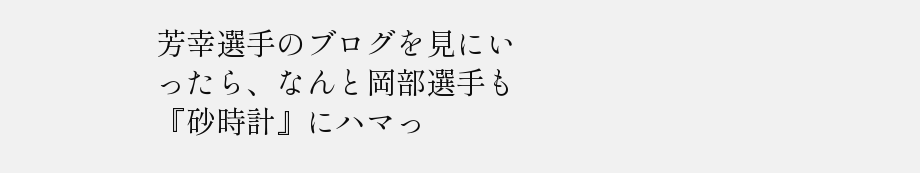芳幸選手のブログを見にいったら、なんと岡部選手も『砂時計』にハマっ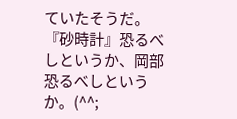ていたそうだ。『砂時計』恐るべしというか、岡部恐るべしというか。(^^;